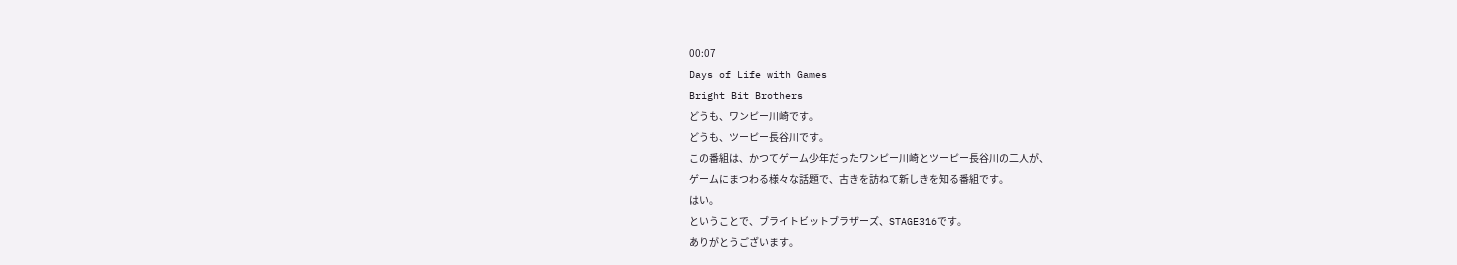00:07
Days of Life with Games
Bright Bit Brothers
どうも、ワンピー川崎です。
どうも、ツーピー長谷川です。
この番組は、かつてゲーム少年だったワンピー川崎とツーピー長谷川の二人が、
ゲームにまつわる様々な話題で、古きを訪ねて新しきを知る番組です。
はい。
ということで、ブライトビットブラザーズ、STAGE316です。
ありがとうございます。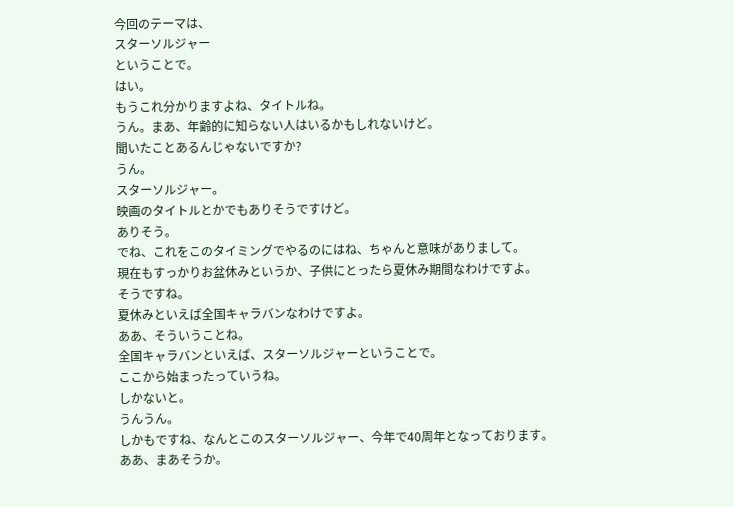今回のテーマは、
スターソルジャー
ということで。
はい。
もうこれ分かりますよね、タイトルね。
うん。まあ、年齢的に知らない人はいるかもしれないけど。
聞いたことあるんじゃないですか?
うん。
スターソルジャー。
映画のタイトルとかでもありそうですけど。
ありそう。
でね、これをこのタイミングでやるのにはね、ちゃんと意味がありまして。
現在もすっかりお盆休みというか、子供にとったら夏休み期間なわけですよ。
そうですね。
夏休みといえば全国キャラバンなわけですよ。
ああ、そういうことね。
全国キャラバンといえば、スターソルジャーということで。
ここから始まったっていうね。
しかないと。
うんうん。
しかもですね、なんとこのスターソルジャー、今年で40周年となっております。
ああ、まあそうか。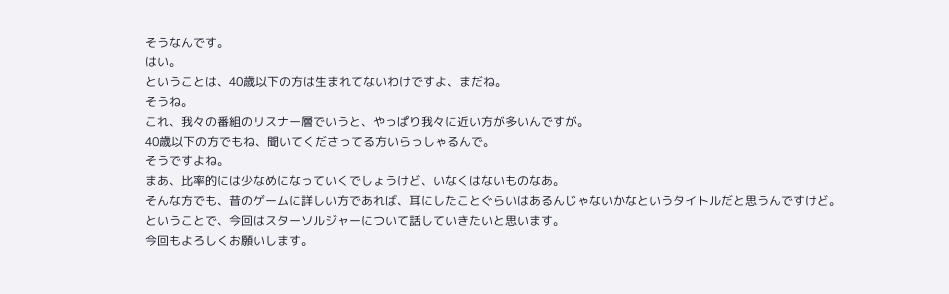そうなんです。
はい。
ということは、40歳以下の方は生まれてないわけですよ、まだね。
そうね。
これ、我々の番組のリスナー層でいうと、やっぱり我々に近い方が多いんですが。
40歳以下の方でもね、聞いてくださってる方いらっしゃるんで。
そうですよね。
まあ、比率的には少なめになっていくでしょうけど、いなくはないものなあ。
そんな方でも、昔のゲームに詳しい方であれば、耳にしたことぐらいはあるんじゃないかなというタイトルだと思うんですけど。
ということで、今回はスターソルジャーについて話していきたいと思います。
今回もよろしくお願いします。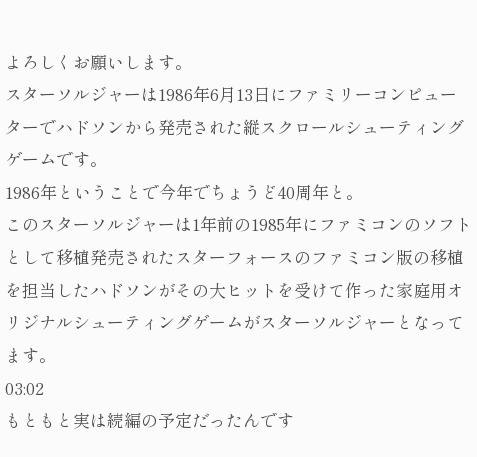よろしくお願いします。
スターソルジャーは1986年6月13日にファミリーコンピューターでハドソンから発売された縦スクロールシューティングゲームです。
1986年ということで今年でちょうど40周年と。
このスターソルジャーは1年前の1985年にファミコンのソフトとして移植発売されたスターフォースのファミコン版の移植を担当したハドソンがその大ヒットを受けて作った家庭用オリジナルシューティングゲームがスターソルジャーとなってます。
03:02
もともと実は続編の予定だったんです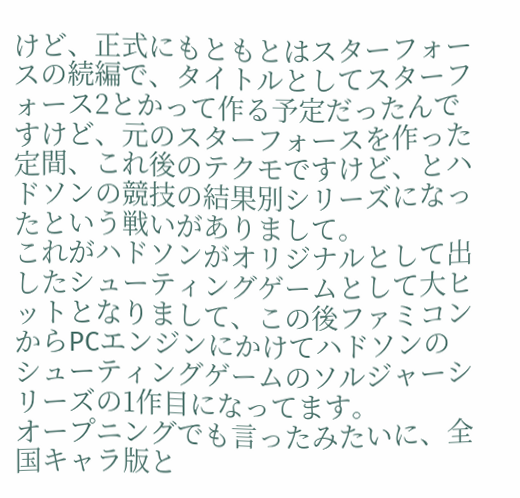けど、正式にもともとはスターフォースの続編で、タイトルとしてスターフォース2とかって作る予定だったんですけど、元のスターフォースを作った定間、これ後のテクモですけど、とハドソンの競技の結果別シリーズになったという戦いがありまして。
これがハドソンがオリジナルとして出したシューティングゲームとして大ヒットとなりまして、この後ファミコンからPCエンジンにかけてハドソンのシューティングゲームのソルジャーシリーズの1作目になってます。
オープニングでも言ったみたいに、全国キャラ版と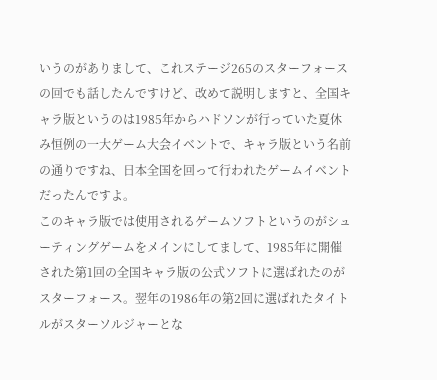いうのがありまして、これステージ265のスターフォースの回でも話したんですけど、改めて説明しますと、全国キャラ版というのは1985年からハドソンが行っていた夏休み恒例の一大ゲーム大会イベントで、キャラ版という名前の通りですね、日本全国を回って行われたゲームイベントだったんですよ。
このキャラ版では使用されるゲームソフトというのがシューティングゲームをメインにしてまして、1985年に開催された第1回の全国キャラ版の公式ソフトに選ばれたのがスターフォース。翌年の1986年の第2回に選ばれたタイトルがスターソルジャーとな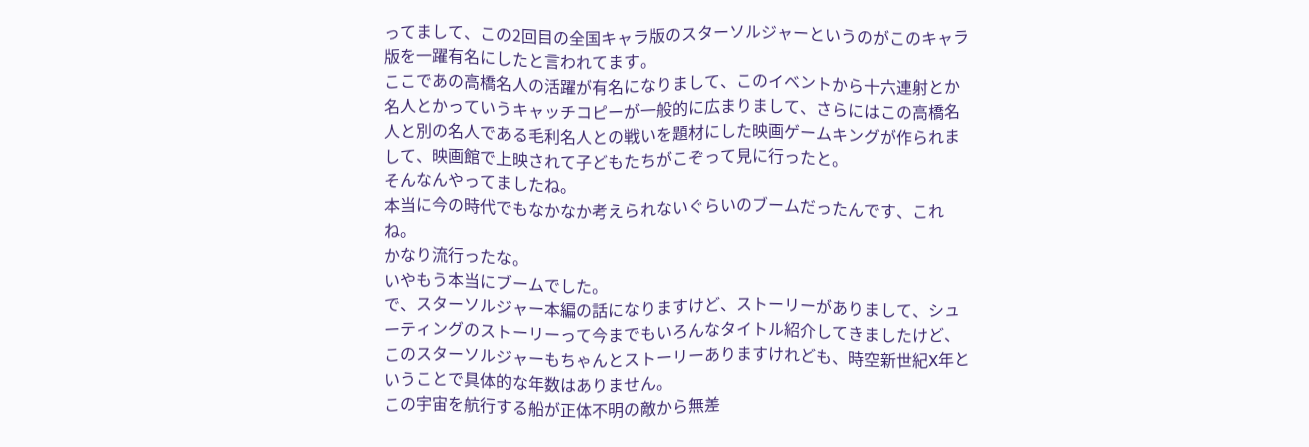ってまして、この2回目の全国キャラ版のスターソルジャーというのがこのキャラ版を一躍有名にしたと言われてます。
ここであの高橋名人の活躍が有名になりまして、このイベントから十六連射とか名人とかっていうキャッチコピーが一般的に広まりまして、さらにはこの高橋名人と別の名人である毛利名人との戦いを題材にした映画ゲームキングが作られまして、映画館で上映されて子どもたちがこぞって見に行ったと。
そんなんやってましたね。
本当に今の時代でもなかなか考えられないぐらいのブームだったんです、これね。
かなり流行ったな。
いやもう本当にブームでした。
で、スターソルジャー本編の話になりますけど、ストーリーがありまして、シューティングのストーリーって今までもいろんなタイトル紹介してきましたけど、このスターソルジャーもちゃんとストーリーありますけれども、時空新世紀X年ということで具体的な年数はありません。
この宇宙を航行する船が正体不明の敵から無差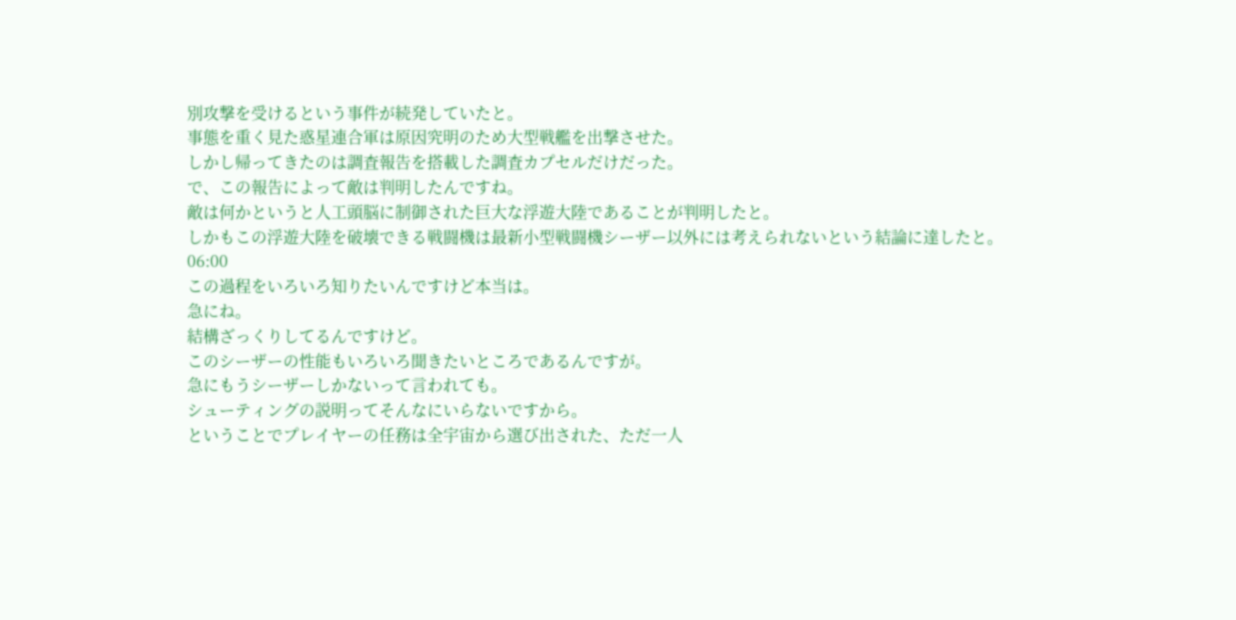別攻撃を受けるという事件が続発していたと。
事態を重く見た惑星連合軍は原因究明のため大型戦艦を出撃させた。
しかし帰ってきたのは調査報告を搭載した調査カプセルだけだった。
で、この報告によって敵は判明したんですね。
敵は何かというと人工頭脳に制御された巨大な浮遊大陸であることが判明したと。
しかもこの浮遊大陸を破壊できる戦闘機は最新小型戦闘機シーザー以外には考えられないという結論に達したと。
06:00
この過程をいろいろ知りたいんですけど本当は。
急にね。
結構ざっくりしてるんですけど。
このシーザーの性能もいろいろ聞きたいところであるんですが。
急にもうシーザーしかないって言われても。
シューティングの説明ってそんなにいらないですから。
ということでプレイヤーの任務は全宇宙から選び出された、ただ一人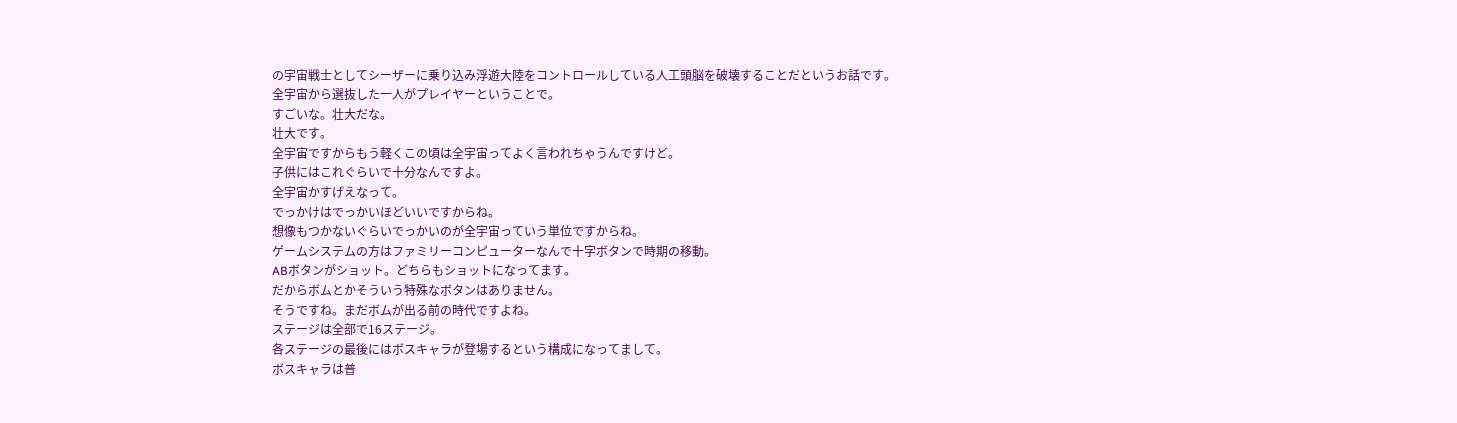の宇宙戦士としてシーザーに乗り込み浮遊大陸をコントロールしている人工頭脳を破壊することだというお話です。
全宇宙から選抜した一人がプレイヤーということで。
すごいな。壮大だな。
壮大です。
全宇宙ですからもう軽くこの頃は全宇宙ってよく言われちゃうんですけど。
子供にはこれぐらいで十分なんですよ。
全宇宙かすげえなって。
でっかけはでっかいほどいいですからね。
想像もつかないぐらいでっかいのが全宇宙っていう単位ですからね。
ゲームシステムの方はファミリーコンピューターなんで十字ボタンで時期の移動。
ABボタンがショット。どちらもショットになってます。
だからボムとかそういう特殊なボタンはありません。
そうですね。まだボムが出る前の時代ですよね。
ステージは全部で16ステージ。
各ステージの最後にはボスキャラが登場するという構成になってまして。
ボスキャラは普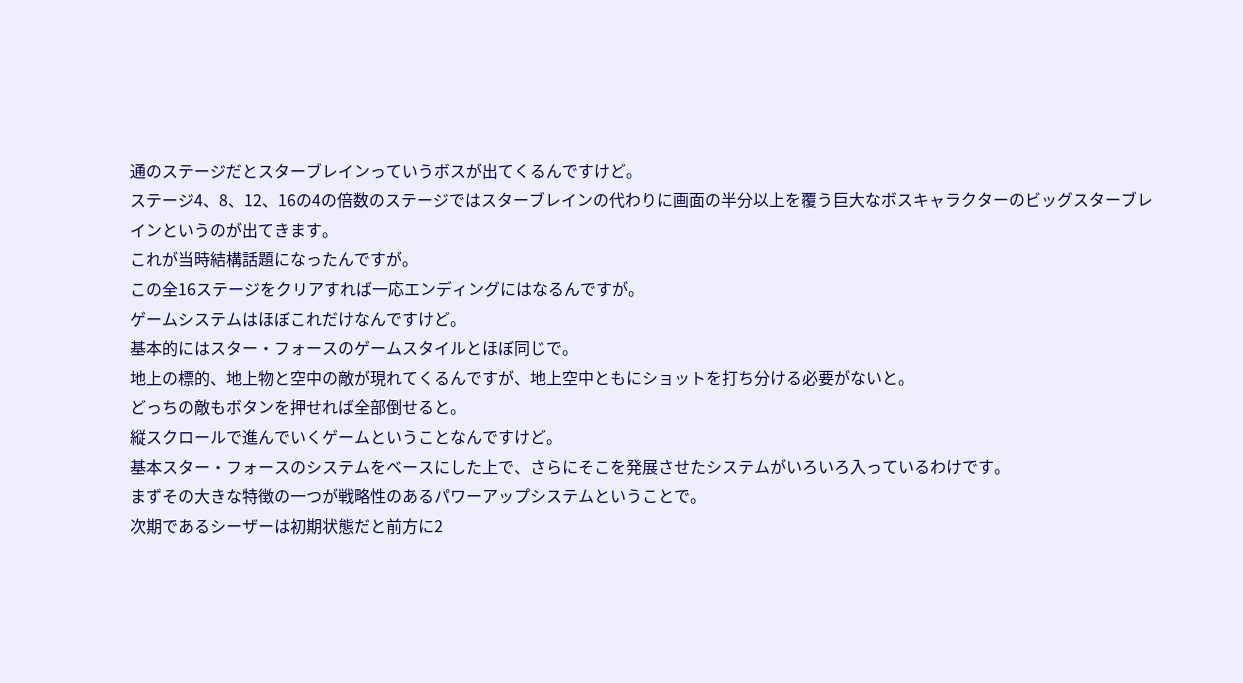通のステージだとスターブレインっていうボスが出てくるんですけど。
ステージ4、8、12、16の4の倍数のステージではスターブレインの代わりに画面の半分以上を覆う巨大なボスキャラクターのビッグスターブレインというのが出てきます。
これが当時結構話題になったんですが。
この全16ステージをクリアすれば一応エンディングにはなるんですが。
ゲームシステムはほぼこれだけなんですけど。
基本的にはスター・フォースのゲームスタイルとほぼ同じで。
地上の標的、地上物と空中の敵が現れてくるんですが、地上空中ともにショットを打ち分ける必要がないと。
どっちの敵もボタンを押せれば全部倒せると。
縦スクロールで進んでいくゲームということなんですけど。
基本スター・フォースのシステムをベースにした上で、さらにそこを発展させたシステムがいろいろ入っているわけです。
まずその大きな特徴の一つが戦略性のあるパワーアップシステムということで。
次期であるシーザーは初期状態だと前方に2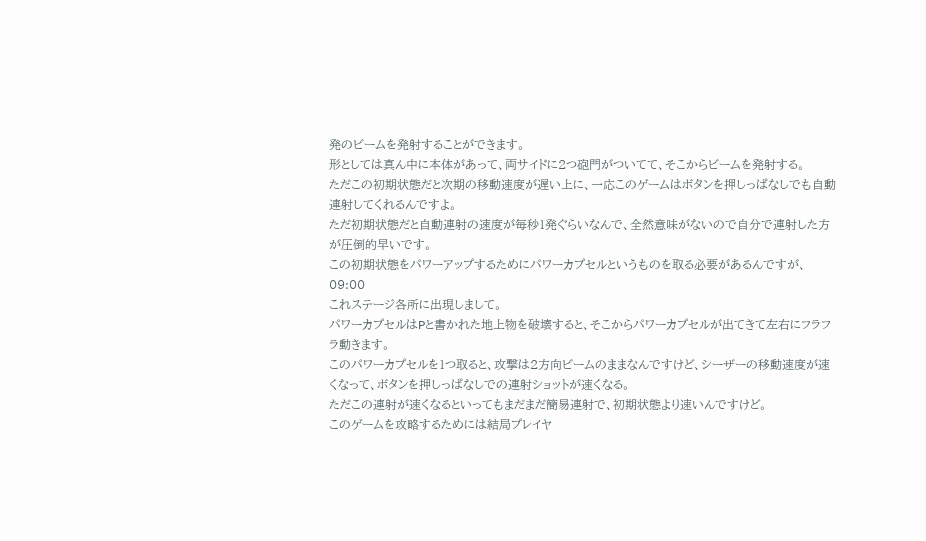発のビームを発射することができます。
形としては真ん中に本体があって、両サイドに2つ砲門がついてて、そこからビームを発射する。
ただこの初期状態だと次期の移動速度が遅い上に、一応このゲームはボタンを押しっぱなしでも自動連射してくれるんですよ。
ただ初期状態だと自動連射の速度が毎秒1発ぐらいなんで、全然意味がないので自分で連射した方が圧倒的早いです。
この初期状態をパワーアップするためにパワーカプセルというものを取る必要があるんですが、
09:00
これステージ各所に出現しまして。
パワーカプセルはPと書かれた地上物を破壊すると、そこからパワーカプセルが出てきて左右にフラフラ動きます。
このパワーカプセルを1つ取ると、攻撃は2方向ビームのままなんですけど、シーザーの移動速度が速くなって、ボタンを押しっぱなしでの連射ショットが速くなる。
ただこの連射が速くなるといってもまだまだ簡易連射で、初期状態より速いんですけど。
このゲームを攻略するためには結局プレイヤ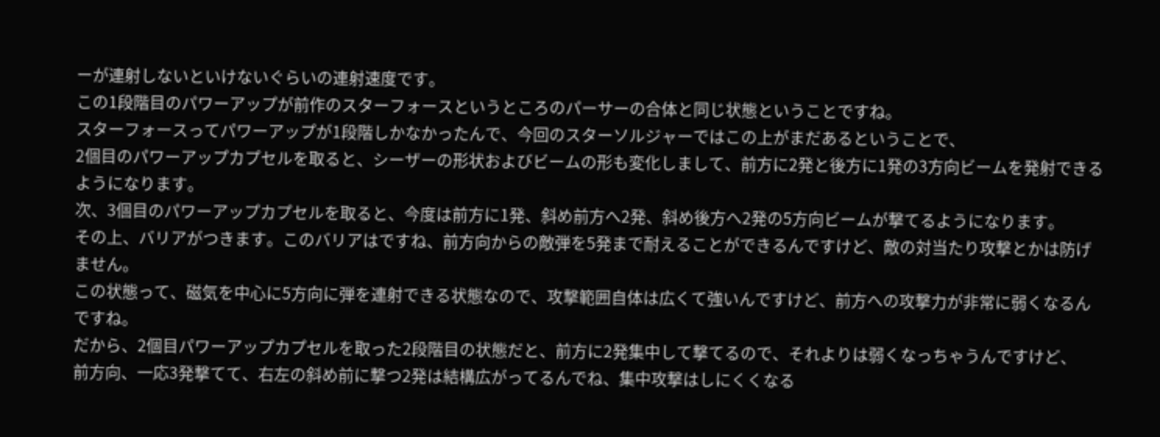ーが連射しないといけないぐらいの連射速度です。
この1段階目のパワーアップが前作のスターフォースというところのパーサーの合体と同じ状態ということですね。
スターフォースってパワーアップが1段階しかなかったんで、今回のスターソルジャーではこの上がまだあるということで、
2個目のパワーアップカプセルを取ると、シーザーの形状およびビームの形も変化しまして、前方に2発と後方に1発の3方向ビームを発射できるようになります。
次、3個目のパワーアップカプセルを取ると、今度は前方に1発、斜め前方へ2発、斜め後方へ2発の5方向ビームが撃てるようになります。
その上、バリアがつきます。このバリアはですね、前方向からの敵弾を5発まで耐えることができるんですけど、敵の対当たり攻撃とかは防げません。
この状態って、磁気を中心に5方向に弾を連射できる状態なので、攻撃範囲自体は広くて強いんですけど、前方への攻撃力が非常に弱くなるんですね。
だから、2個目パワーアップカプセルを取った2段階目の状態だと、前方に2発集中して撃てるので、それよりは弱くなっちゃうんですけど、
前方向、一応3発撃てて、右左の斜め前に撃つ2発は結構広がってるんでね、集中攻撃はしにくくなる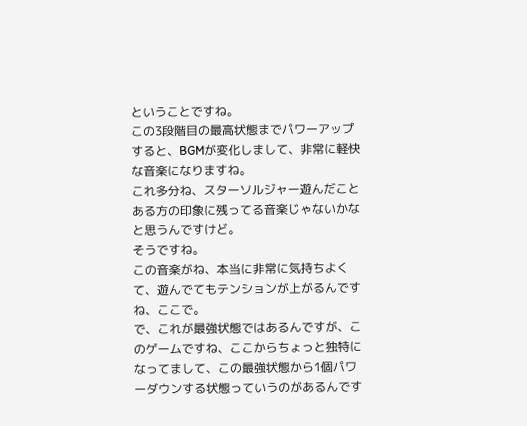ということですね。
この3段階目の最高状態までパワーアップすると、BGMが変化しまして、非常に軽快な音楽になりますね。
これ多分ね、スターソルジャー遊んだことある方の印象に残ってる音楽じゃないかなと思うんですけど。
そうですね。
この音楽がね、本当に非常に気持ちよくて、遊んでてもテンションが上がるんですね、ここで。
で、これが最強状態ではあるんですが、このゲームですね、ここからちょっと独特になってまして、この最強状態から1個パワーダウンする状態っていうのがあるんです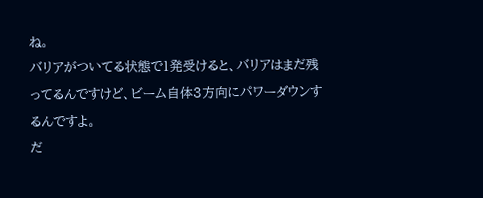ね。
バリアがついてる状態で1発受けると、バリアはまだ残ってるんですけど、ビーム自体3方向にパワーダウンするんですよ。
だ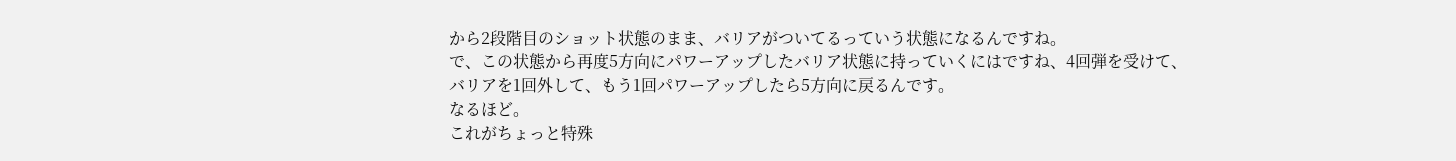から2段階目のショット状態のまま、バリアがついてるっていう状態になるんですね。
で、この状態から再度5方向にパワーアップしたバリア状態に持っていくにはですね、4回弾を受けて、バリアを1回外して、もう1回パワーアップしたら5方向に戻るんです。
なるほど。
これがちょっと特殊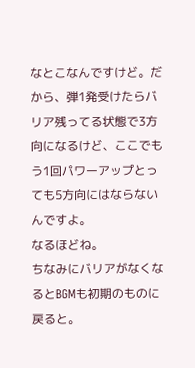なとこなんですけど。だから、弾1発受けたらバリア残ってる状態で3方向になるけど、ここでもう1回パワーアップとっても5方向にはならないんですよ。
なるほどね。
ちなみにバリアがなくなるとBGMも初期のものに戻ると。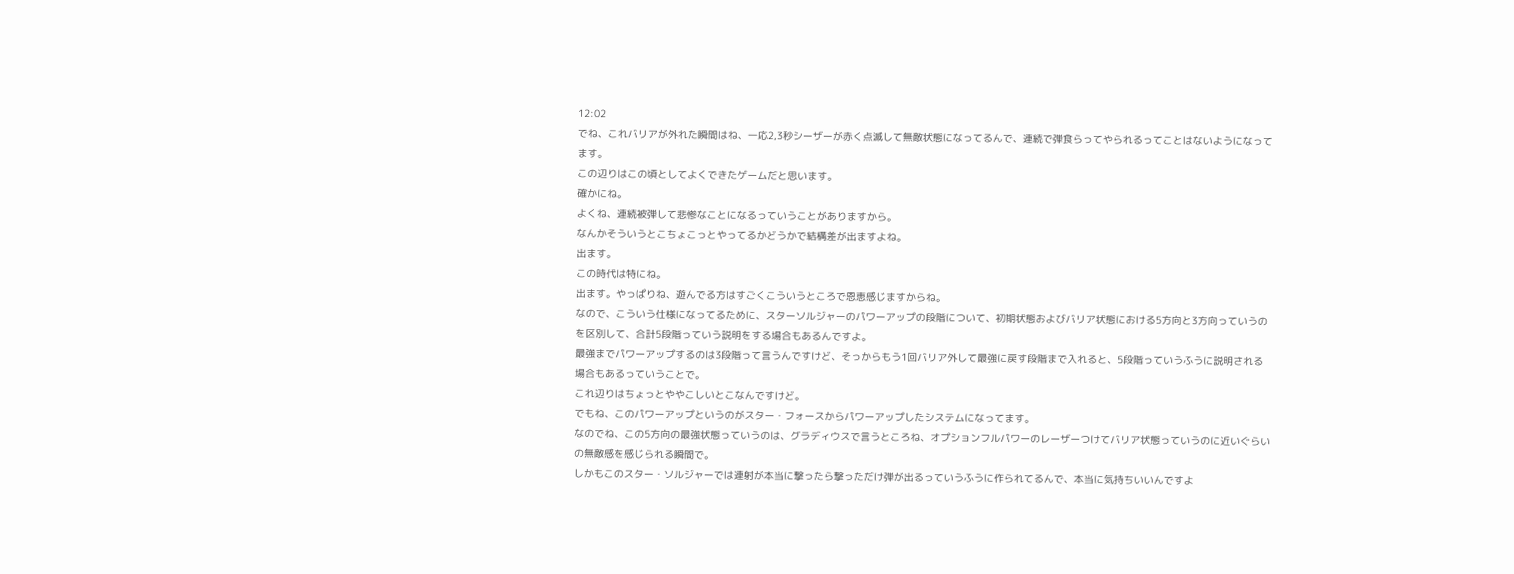12:02
でね、これバリアが外れた瞬間はね、一応2,3秒シーザーが赤く点滅して無敵状態になってるんで、連続で弾食らってやられるってことはないようになってます。
この辺りはこの頃としてよくできたゲームだと思います。
確かにね。
よくね、連続被弾して悲惨なことになるっていうことがありますから。
なんかそういうとこちょこっとやってるかどうかで結構差が出ますよね。
出ます。
この時代は特にね。
出ます。やっぱりね、遊んでる方はすごくこういうところで恩恵感じますからね。
なので、こういう仕様になってるために、スターソルジャーのパワーアップの段階について、初期状態およびバリア状態における5方向と3方向っていうのを区別して、合計5段階っていう説明をする場合もあるんですよ。
最強までパワーアップするのは3段階って言うんですけど、そっからもう1回バリア外して最強に戻す段階まで入れると、5段階っていうふうに説明される場合もあるっていうことで。
これ辺りはちょっとややこしいとこなんですけど。
でもね、このパワーアップというのがスター・フォースからパワーアップしたシステムになってます。
なのでね、この5方向の最強状態っていうのは、グラディウスで言うところね、オプションフルパワーのレーザーつけてバリア状態っていうのに近いぐらいの無敵感を感じられる瞬間で。
しかもこのスター・ソルジャーでは連射が本当に撃ったら撃っただけ弾が出るっていうふうに作られてるんで、本当に気持ちいいんですよ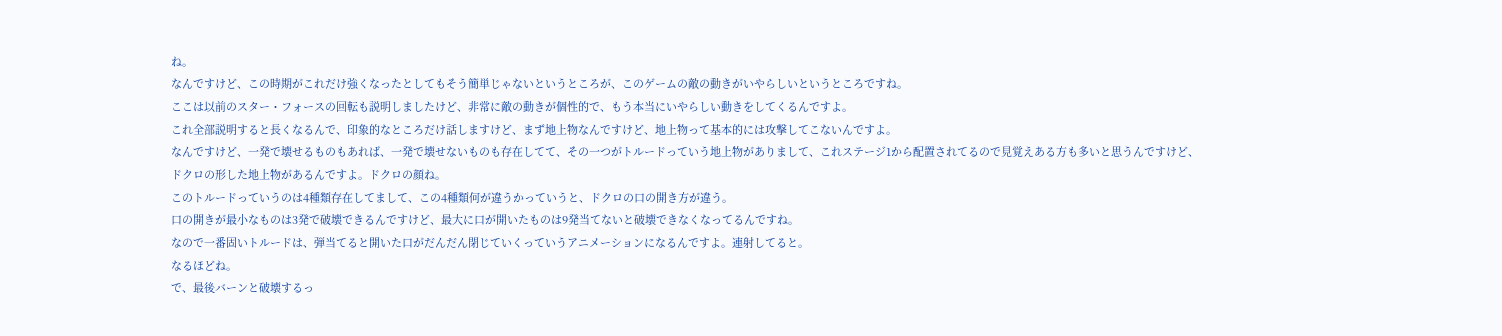ね。
なんですけど、この時期がこれだけ強くなったとしてもそう簡単じゃないというところが、このゲームの敵の動きがいやらしいというところですね。
ここは以前のスター・フォースの回転も説明しましたけど、非常に敵の動きが個性的で、もう本当にいやらしい動きをしてくるんですよ。
これ全部説明すると長くなるんで、印象的なところだけ話しますけど、まず地上物なんですけど、地上物って基本的には攻撃してこないんですよ。
なんですけど、一発で壊せるものもあれば、一発で壊せないものも存在してて、その一つがトルードっていう地上物がありまして、これステージ1から配置されてるので見覚えある方も多いと思うんですけど、
ドクロの形した地上物があるんですよ。ドクロの顔ね。
このトルードっていうのは4種類存在してまして、この4種類何が違うかっていうと、ドクロの口の開き方が違う。
口の開きが最小なものは3発で破壊できるんですけど、最大に口が開いたものは9発当てないと破壊できなくなってるんですね。
なので一番固いトルードは、弾当てると開いた口がだんだん閉じていくっていうアニメーションになるんですよ。連射してると。
なるほどね。
で、最後バーンと破壊するっ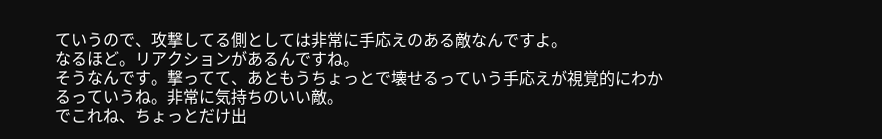ていうので、攻撃してる側としては非常に手応えのある敵なんですよ。
なるほど。リアクションがあるんですね。
そうなんです。撃ってて、あともうちょっとで壊せるっていう手応えが視覚的にわかるっていうね。非常に気持ちのいい敵。
でこれね、ちょっとだけ出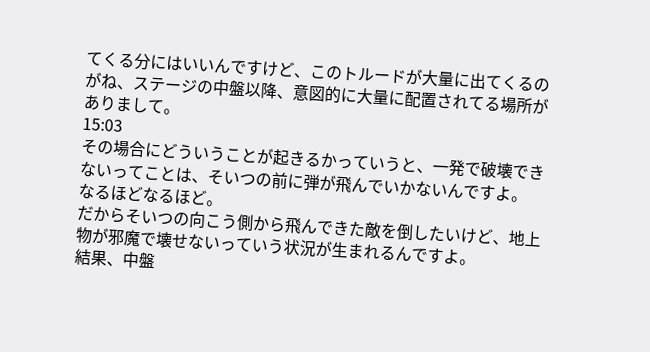てくる分にはいいんですけど、このトルードが大量に出てくるのがね、ステージの中盤以降、意図的に大量に配置されてる場所がありまして。
15:03
その場合にどういうことが起きるかっていうと、一発で破壊できないってことは、そいつの前に弾が飛んでいかないんですよ。
なるほどなるほど。
だからそいつの向こう側から飛んできた敵を倒したいけど、地上物が邪魔で壊せないっていう状況が生まれるんですよ。
結果、中盤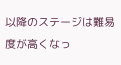以降のステージは難易度が高くなっ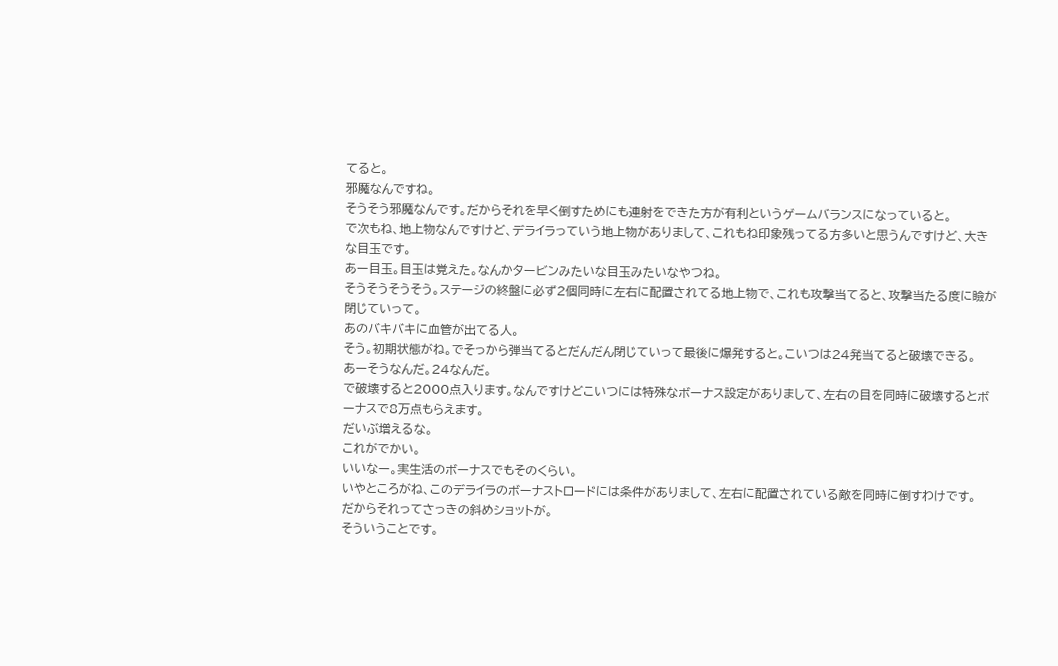てると。
邪魔なんですね。
そうそう邪魔なんです。だからそれを早く倒すためにも連射をできた方が有利というゲームバランスになっていると。
で次もね、地上物なんですけど、デライラっていう地上物がありまして、これもね印象残ってる方多いと思うんですけど、大きな目玉です。
あー目玉。目玉は覚えた。なんかタービンみたいな目玉みたいなやつね。
そうそうそうそう。ステージの終盤に必ず2個同時に左右に配置されてる地上物で、これも攻撃当てると、攻撃当たる度に瞼が閉じていって。
あのバキバキに血管が出てる人。
そう。初期状態がね。でそっから弾当てるとだんだん閉じていって最後に爆発すると。こいつは24発当てると破壊できる。
あーそうなんだ。24なんだ。
で破壊すると2000点入ります。なんですけどこいつには特殊なボーナス設定がありまして、左右の目を同時に破壊するとボーナスで8万点もらえます。
だいぶ増えるな。
これがでかい。
いいなー。実生活のボーナスでもそのくらい。
いやところがね、このデライラのボーナストロードには条件がありまして、左右に配置されている敵を同時に倒すわけです。
だからそれってさっきの斜めショットが。
そういうことです。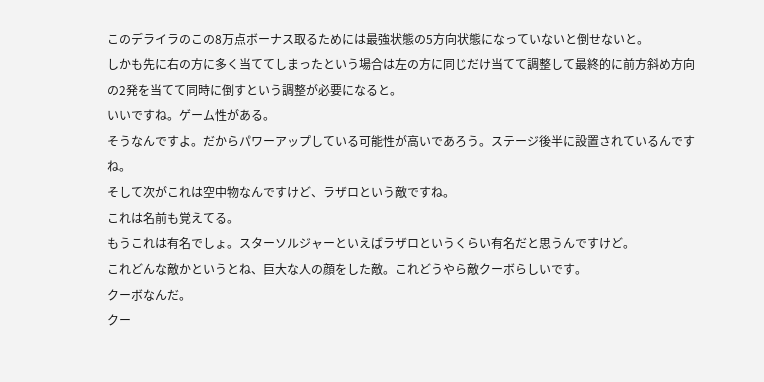このデライラのこの8万点ボーナス取るためには最強状態の5方向状態になっていないと倒せないと。
しかも先に右の方に多く当ててしまったという場合は左の方に同じだけ当てて調整して最終的に前方斜め方向の2発を当てて同時に倒すという調整が必要になると。
いいですね。ゲーム性がある。
そうなんですよ。だからパワーアップしている可能性が高いであろう。ステージ後半に設置されているんですね。
そして次がこれは空中物なんですけど、ラザロという敵ですね。
これは名前も覚えてる。
もうこれは有名でしょ。スターソルジャーといえばラザロというくらい有名だと思うんですけど。
これどんな敵かというとね、巨大な人の顔をした敵。これどうやら敵クーボらしいです。
クーボなんだ。
クー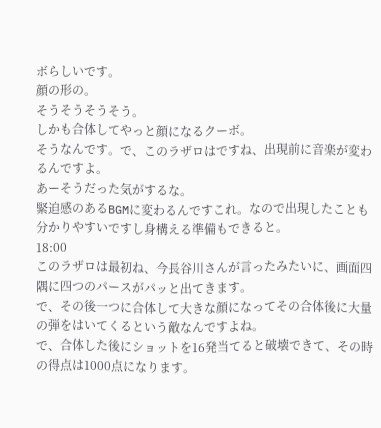ボらしいです。
顔の形の。
そうそうそうそう。
しかも合体してやっと顔になるクーボ。
そうなんです。で、このラザロはですね、出現前に音楽が変わるんですよ。
あーそうだった気がするな。
緊迫感のあるBGMに変わるんですこれ。なので出現したことも分かりやすいですし身構える準備もできると。
18:00
このラザロは最初ね、今長谷川さんが言ったみたいに、画面四隅に四つのパースがパッと出てきます。
で、その後一つに合体して大きな顔になってその合体後に大量の弾をはいてくるという敵なんですよね。
で、合体した後にショットを16発当てると破壊できて、その時の得点は1000点になります。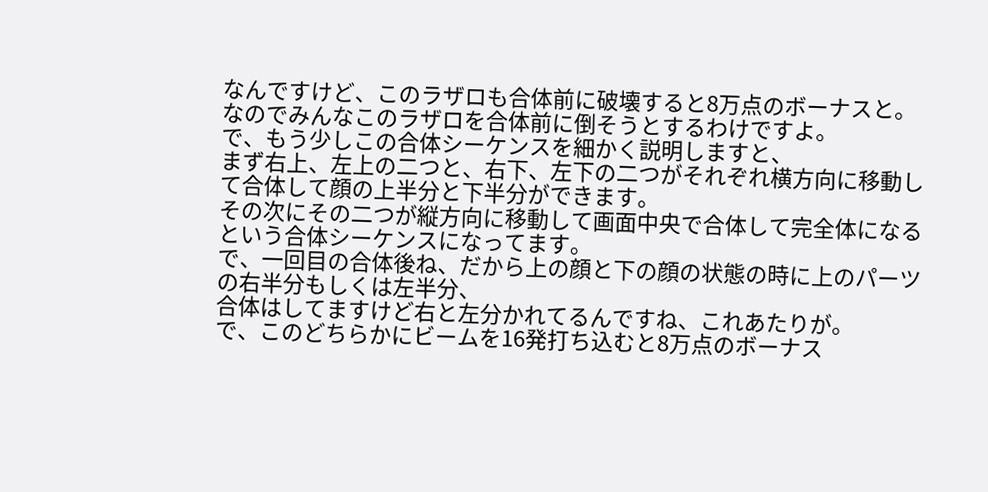なんですけど、このラザロも合体前に破壊すると8万点のボーナスと。
なのでみんなこのラザロを合体前に倒そうとするわけですよ。
で、もう少しこの合体シーケンスを細かく説明しますと、
まず右上、左上の二つと、右下、左下の二つがそれぞれ横方向に移動して合体して顔の上半分と下半分ができます。
その次にその二つが縦方向に移動して画面中央で合体して完全体になるという合体シーケンスになってます。
で、一回目の合体後ね、だから上の顔と下の顔の状態の時に上のパーツの右半分もしくは左半分、
合体はしてますけど右と左分かれてるんですね、これあたりが。
で、このどちらかにビームを16発打ち込むと8万点のボーナス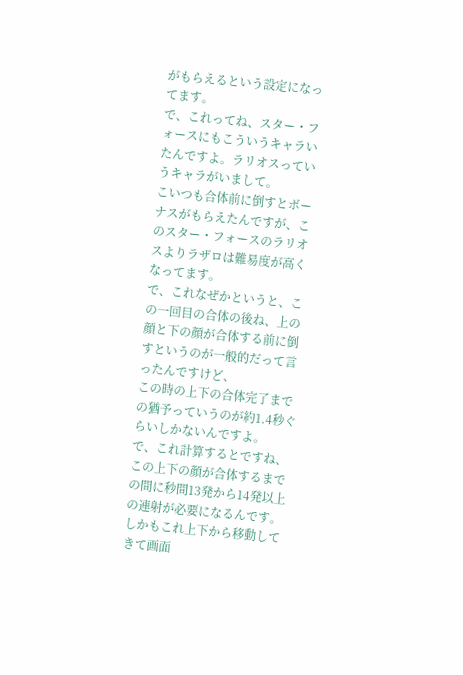がもらえるという設定になってます。
で、これってね、スター・フォースにもこういうキャラいたんですよ。ラリオスっていうキャラがいまして。
こいつも合体前に倒すとボーナスがもらえたんですが、このスター・フォースのラリオスよりラザロは難易度が高くなってます。
で、これなぜかというと、この一回目の合体の後ね、上の顔と下の顔が合体する前に倒すというのが一般的だって言ったんですけど、
この時の上下の合体完了までの猶予っていうのが約1.4秒ぐらいしかないんですよ。
で、これ計算するとですね、この上下の顔が合体するまでの間に秒間13発から14発以上の連射が必要になるんです。
しかもこれ上下から移動してきて画面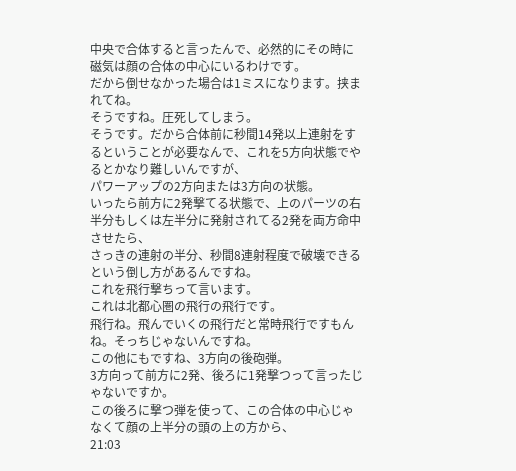中央で合体すると言ったんで、必然的にその時に磁気は顔の合体の中心にいるわけです。
だから倒せなかった場合は1ミスになります。挟まれてね。
そうですね。圧死してしまう。
そうです。だから合体前に秒間14発以上連射をするということが必要なんで、これを5方向状態でやるとかなり難しいんですが、
パワーアップの2方向または3方向の状態。
いったら前方に2発撃てる状態で、上のパーツの右半分もしくは左半分に発射されてる2発を両方命中させたら、
さっきの連射の半分、秒間8連射程度で破壊できるという倒し方があるんですね。
これを飛行撃ちって言います。
これは北都心圏の飛行の飛行です。
飛行ね。飛んでいくの飛行だと常時飛行ですもんね。そっちじゃないんですね。
この他にもですね、3方向の後砲弾。
3方向って前方に2発、後ろに1発撃つって言ったじゃないですか。
この後ろに撃つ弾を使って、この合体の中心じゃなくて顔の上半分の頭の上の方から、
21:03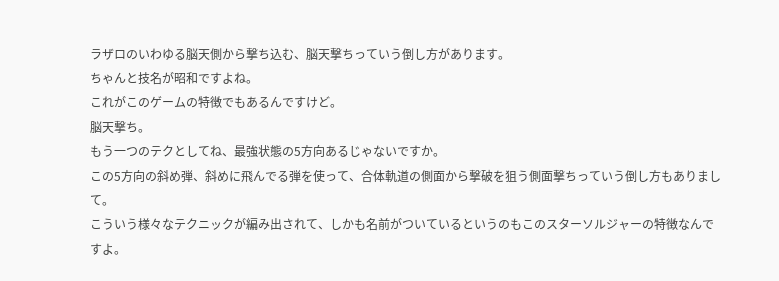ラザロのいわゆる脳天側から撃ち込む、脳天撃ちっていう倒し方があります。
ちゃんと技名が昭和ですよね。
これがこのゲームの特徴でもあるんですけど。
脳天撃ち。
もう一つのテクとしてね、最強状態の5方向あるじゃないですか。
この5方向の斜め弾、斜めに飛んでる弾を使って、合体軌道の側面から撃破を狙う側面撃ちっていう倒し方もありまして。
こういう様々なテクニックが編み出されて、しかも名前がついているというのもこのスターソルジャーの特徴なんですよ。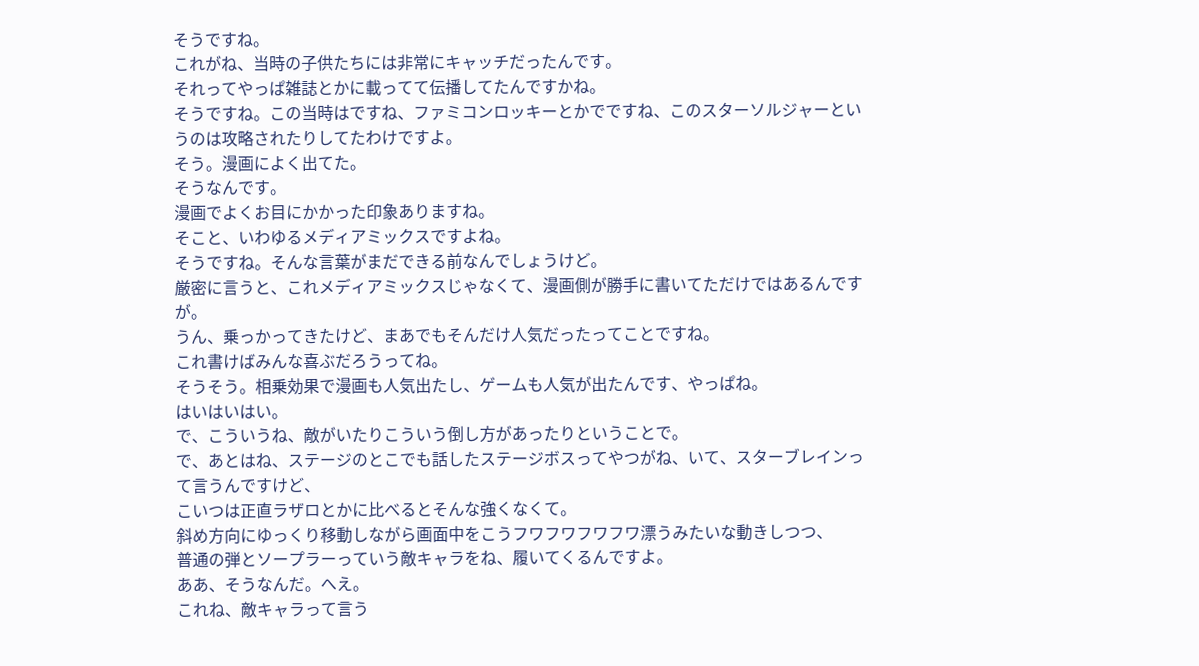そうですね。
これがね、当時の子供たちには非常にキャッチだったんです。
それってやっぱ雑誌とかに載ってて伝播してたんですかね。
そうですね。この当時はですね、ファミコンロッキーとかでですね、このスターソルジャーというのは攻略されたりしてたわけですよ。
そう。漫画によく出てた。
そうなんです。
漫画でよくお目にかかった印象ありますね。
そこと、いわゆるメディアミックスですよね。
そうですね。そんな言葉がまだできる前なんでしょうけど。
厳密に言うと、これメディアミックスじゃなくて、漫画側が勝手に書いてただけではあるんですが。
うん、乗っかってきたけど、まあでもそんだけ人気だったってことですね。
これ書けばみんな喜ぶだろうってね。
そうそう。相乗効果で漫画も人気出たし、ゲームも人気が出たんです、やっぱね。
はいはいはい。
で、こういうね、敵がいたりこういう倒し方があったりということで。
で、あとはね、ステージのとこでも話したステージボスってやつがね、いて、スターブレインって言うんですけど、
こいつは正直ラザロとかに比べるとそんな強くなくて。
斜め方向にゆっくり移動しながら画面中をこうフワフワフワフワ漂うみたいな動きしつつ、
普通の弾とソープラーっていう敵キャラをね、履いてくるんですよ。
ああ、そうなんだ。へえ。
これね、敵キャラって言う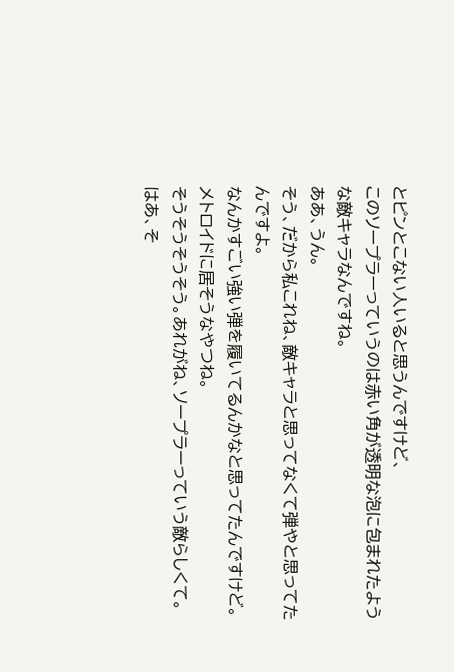とピンとこない人いると思うんですけど、
このソープラーっていうのは赤い角が透明な泡に包まれたような敵キャラなんですね。
ああ、うん。
そう、だから私これね、敵キャラと思ってなくて弾やと思ってたんですよ。
なんかすごい強い弾を履いてるんかなと思ってたんですけど。
メトロイドに居そうなやつね。
そうそうそうそう。あれがね、ソープラーっていう敵らしくて。
はあ、そ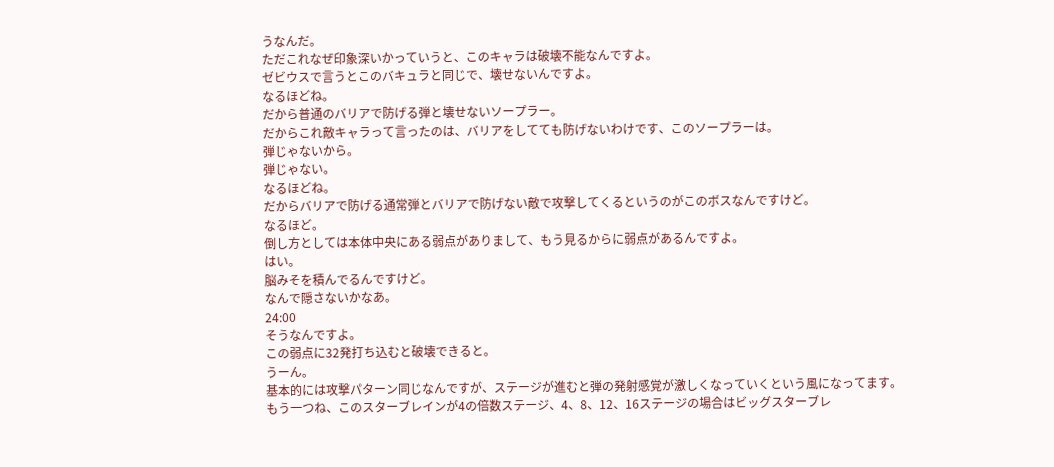うなんだ。
ただこれなぜ印象深いかっていうと、このキャラは破壊不能なんですよ。
ゼビウスで言うとこのバキュラと同じで、壊せないんですよ。
なるほどね。
だから普通のバリアで防げる弾と壊せないソープラー。
だからこれ敵キャラって言ったのは、バリアをしてても防げないわけです、このソープラーは。
弾じゃないから。
弾じゃない。
なるほどね。
だからバリアで防げる通常弾とバリアで防げない敵で攻撃してくるというのがこのボスなんですけど。
なるほど。
倒し方としては本体中央にある弱点がありまして、もう見るからに弱点があるんですよ。
はい。
脳みそを積んでるんですけど。
なんで隠さないかなあ。
24:00
そうなんですよ。
この弱点に32発打ち込むと破壊できると。
うーん。
基本的には攻撃パターン同じなんですが、ステージが進むと弾の発射感覚が激しくなっていくという風になってます。
もう一つね、このスターブレインが4の倍数ステージ、4、8、12、16ステージの場合はビッグスターブレ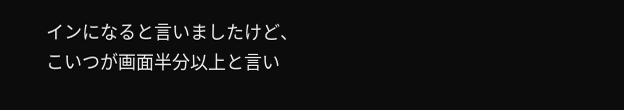インになると言いましたけど、
こいつが画面半分以上と言い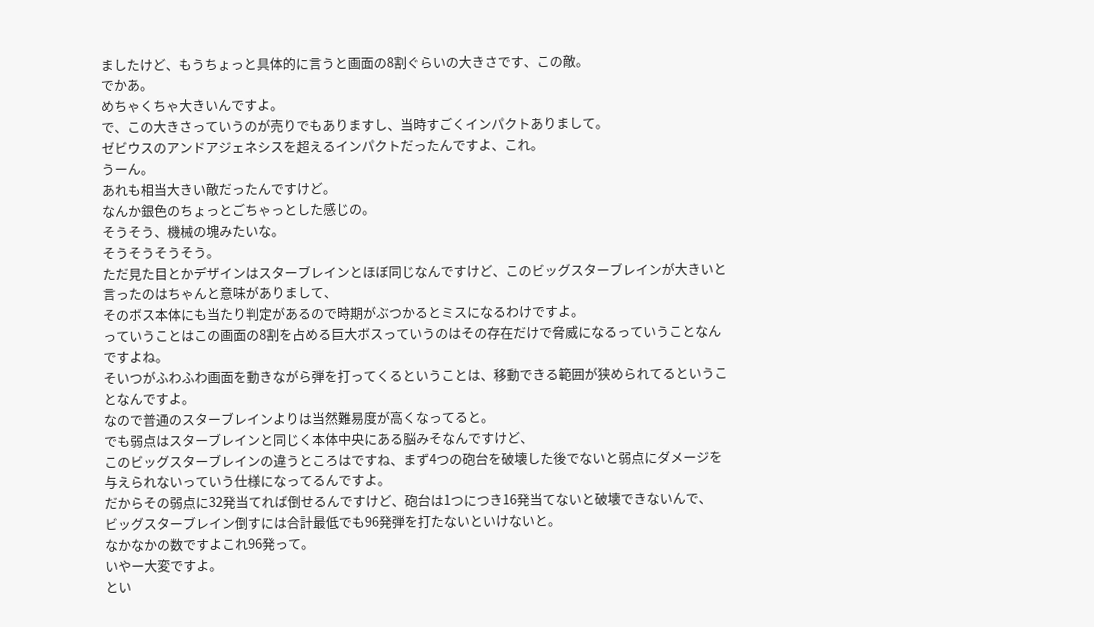ましたけど、もうちょっと具体的に言うと画面の8割ぐらいの大きさです、この敵。
でかあ。
めちゃくちゃ大きいんですよ。
で、この大きさっていうのが売りでもありますし、当時すごくインパクトありまして。
ゼビウスのアンドアジェネシスを超えるインパクトだったんですよ、これ。
うーん。
あれも相当大きい敵だったんですけど。
なんか銀色のちょっとごちゃっとした感じの。
そうそう、機械の塊みたいな。
そうそうそうそう。
ただ見た目とかデザインはスターブレインとほぼ同じなんですけど、このビッグスターブレインが大きいと言ったのはちゃんと意味がありまして、
そのボス本体にも当たり判定があるので時期がぶつかるとミスになるわけですよ。
っていうことはこの画面の8割を占める巨大ボスっていうのはその存在だけで脅威になるっていうことなんですよね。
そいつがふわふわ画面を動きながら弾を打ってくるということは、移動できる範囲が狭められてるということなんですよ。
なので普通のスターブレインよりは当然難易度が高くなってると。
でも弱点はスターブレインと同じく本体中央にある脳みそなんですけど、
このビッグスターブレインの違うところはですね、まず4つの砲台を破壊した後でないと弱点にダメージを与えられないっていう仕様になってるんですよ。
だからその弱点に32発当てれば倒せるんですけど、砲台は1つにつき16発当てないと破壊できないんで、
ビッグスターブレイン倒すには合計最低でも96発弾を打たないといけないと。
なかなかの数ですよこれ96発って。
いやー大変ですよ。
とい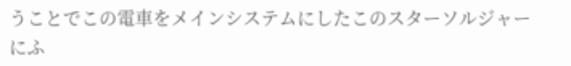うことでこの電車をメインシステムにしたこのスターソルジャーにふ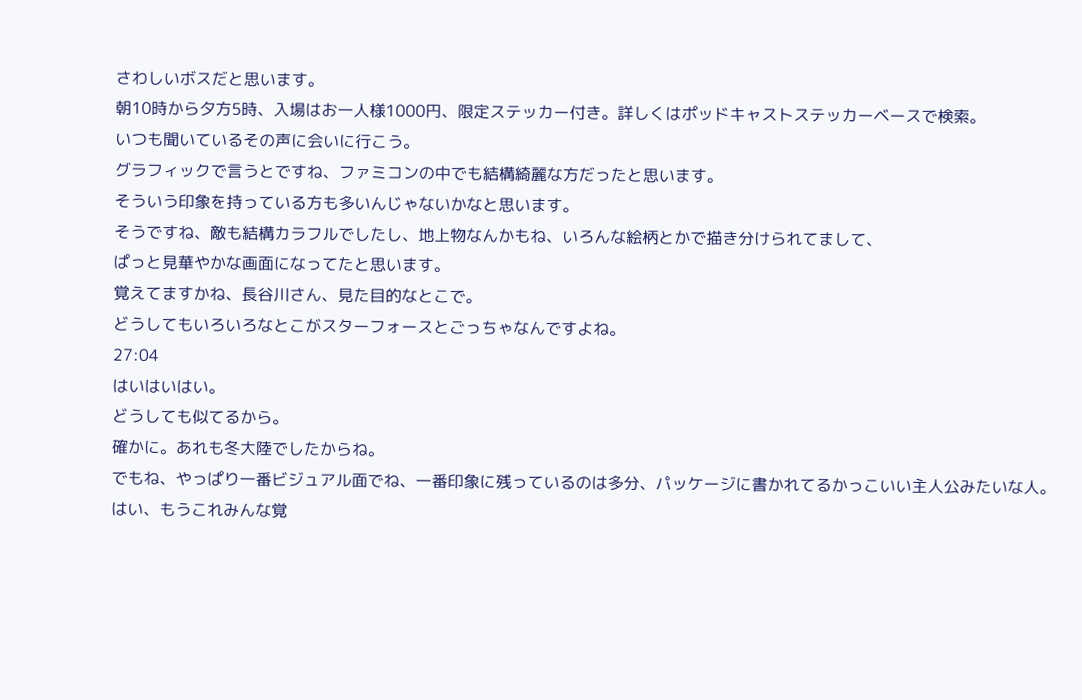さわしいボスだと思います。
朝10時から夕方5時、入場はお一人様1000円、限定ステッカー付き。詳しくはポッドキャストステッカーベースで検索。
いつも聞いているその声に会いに行こう。
グラフィックで言うとですね、ファミコンの中でも結構綺麗な方だったと思います。
そういう印象を持っている方も多いんじゃないかなと思います。
そうですね、敵も結構カラフルでしたし、地上物なんかもね、いろんな絵柄とかで描き分けられてまして、
ぱっと見華やかな画面になってたと思います。
覚えてますかね、長谷川さん、見た目的なとこで。
どうしてもいろいろなとこがスターフォースとごっちゃなんですよね。
27:04
はいはいはい。
どうしても似てるから。
確かに。あれも冬大陸でしたからね。
でもね、やっぱり一番ビジュアル面でね、一番印象に残っているのは多分、パッケージに書かれてるかっこいい主人公みたいな人。
はい、もうこれみんな覚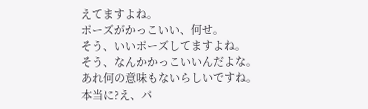えてますよね。
ポーズがかっこいい、何せ。
そう、いいポーズしてますよね。
そう、なんかかっこいいんだよな。
あれ何の意味もないらしいですね。
本当に?え、パ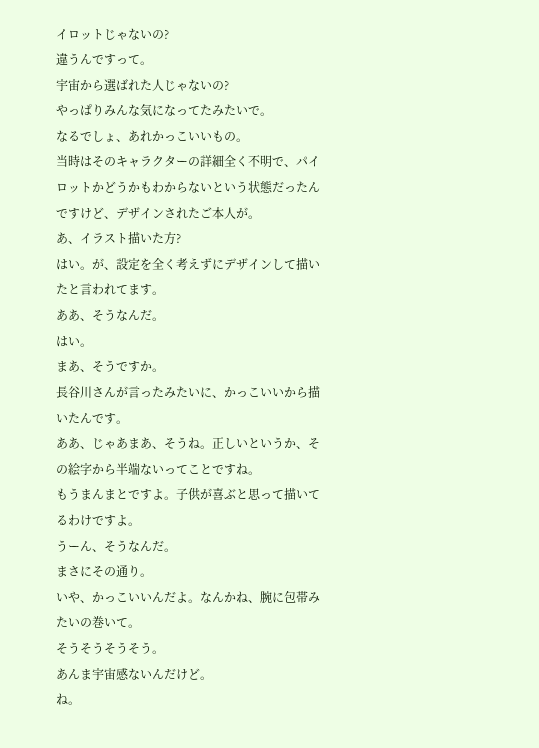イロットじゃないの?
違うんですって。
宇宙から選ばれた人じゃないの?
やっぱりみんな気になってたみたいで。
なるでしょ、あれかっこいいもの。
当時はそのキャラクターの詳細全く不明で、パイロットかどうかもわからないという状態だったんですけど、デザインされたご本人が。
あ、イラスト描いた方?
はい。が、設定を全く考えずにデザインして描いたと言われてます。
ああ、そうなんだ。
はい。
まあ、そうですか。
長谷川さんが言ったみたいに、かっこいいから描いたんです。
ああ、じゃあまあ、そうね。正しいというか、その絵字から半端ないってことですね。
もうまんまとですよ。子供が喜ぶと思って描いてるわけですよ。
うーん、そうなんだ。
まさにその通り。
いや、かっこいいんだよ。なんかね、腕に包帯みたいの巻いて。
そうそうそうそう。
あんま宇宙感ないんだけど。
ね。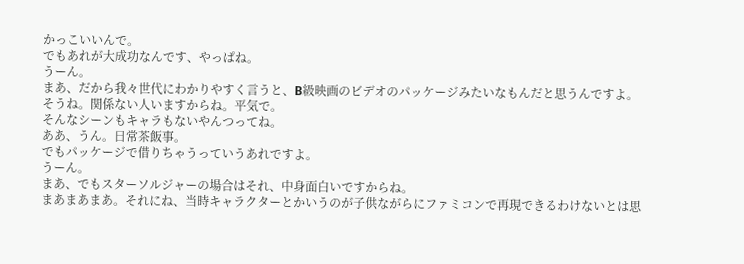かっこいいんで。
でもあれが大成功なんです、やっぱね。
うーん。
まあ、だから我々世代にわかりやすく言うと、B級映画のビデオのパッケージみたいなもんだと思うんですよ。
そうね。関係ない人いますからね。平気で。
そんなシーンもキャラもないやんつってね。
ああ、うん。日常茶飯事。
でもパッケージで借りちゃうっていうあれですよ。
うーん。
まあ、でもスターソルジャーの場合はそれ、中身面白いですからね。
まあまあまあ。それにね、当時キャラクターとかいうのが子供ながらにファミコンで再現できるわけないとは思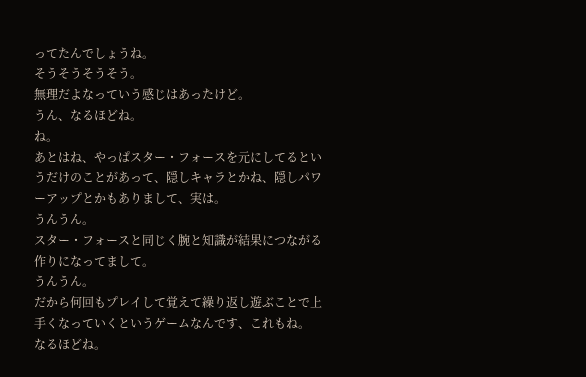ってたんでしょうね。
そうそうそうそう。
無理だよなっていう感じはあったけど。
うん、なるほどね。
ね。
あとはね、やっぱスター・フォースを元にしてるというだけのことがあって、隠しキャラとかね、隠しパワーアップとかもありまして、実は。
うんうん。
スター・フォースと同じく腕と知識が結果につながる作りになってまして。
うんうん。
だから何回もプレイして覚えて繰り返し遊ぶことで上手くなっていくというゲームなんです、これもね。
なるほどね。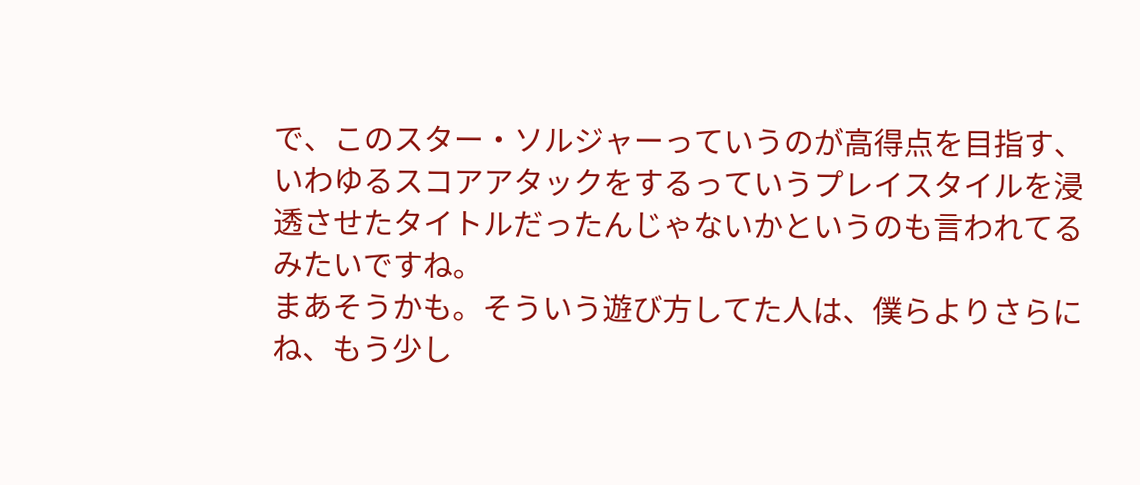で、このスター・ソルジャーっていうのが高得点を目指す、いわゆるスコアアタックをするっていうプレイスタイルを浸透させたタイトルだったんじゃないかというのも言われてるみたいですね。
まあそうかも。そういう遊び方してた人は、僕らよりさらにね、もう少し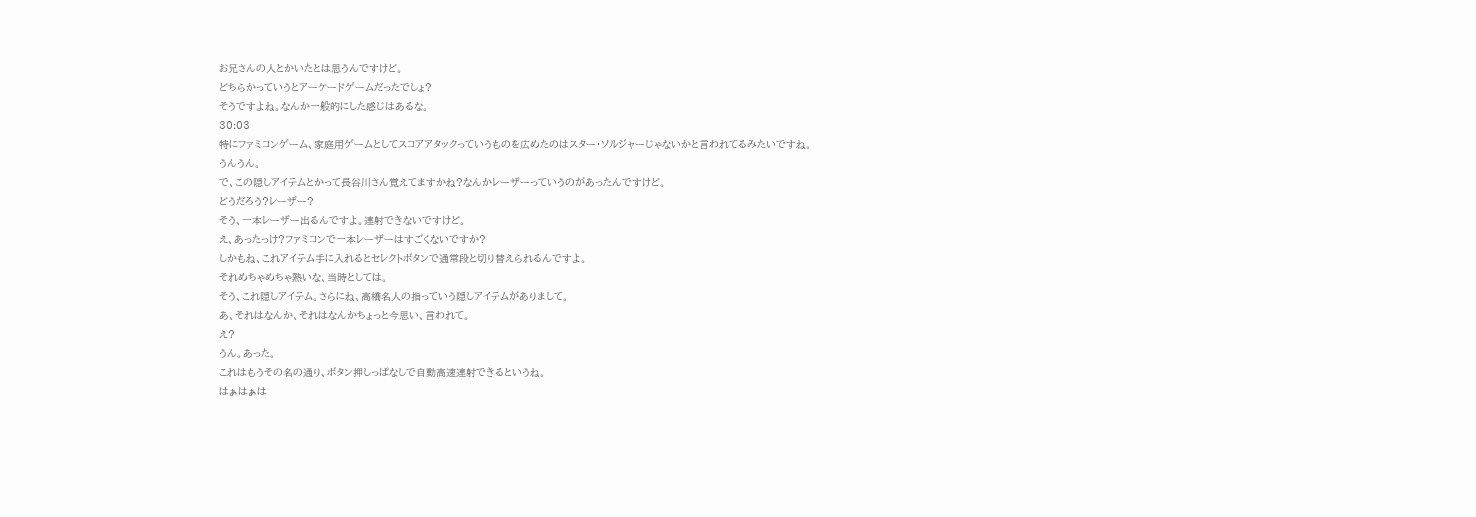お兄さんの人とかいたとは思うんですけど。
どちらかっていうとアーケードゲームだったでしょ?
そうですよね。なんか一般的にした感じはあるな。
30:03
特にファミコンゲーム、家庭用ゲームとしてスコアアタックっていうものを広めたのはスター・ソルジャーじゃないかと言われてるみたいですね。
うんうん。
で、この隠しアイテムとかって長谷川さん覚えてますかね?なんかレーザーっていうのがあったんですけど。
どうだろう?レーザー?
そう、一本レーザー出るんですよ。連射できないですけど。
え、あったっけ?ファミコンで一本レーザーはすごくないですか?
しかもね、これアイテム手に入れるとセレクトボタンで通常段と切り替えられるんですよ。
それめちゃめちゃ熱いな、当時としては。
そう、これ隠しアイテム。さらにね、高橋名人の指っていう隠しアイテムがありまして。
あ、それはなんか、それはなんかちょっと今思い、言われて。
え?
うん。あった。
これはもうその名の通り、ボタン押しっぱなしで自動高速連射できるというね。
はぁはぁは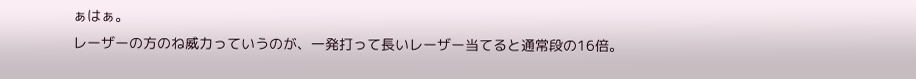ぁはぁ。
レーザーの方のね威力っていうのが、一発打って長いレーザー当てると通常段の16倍。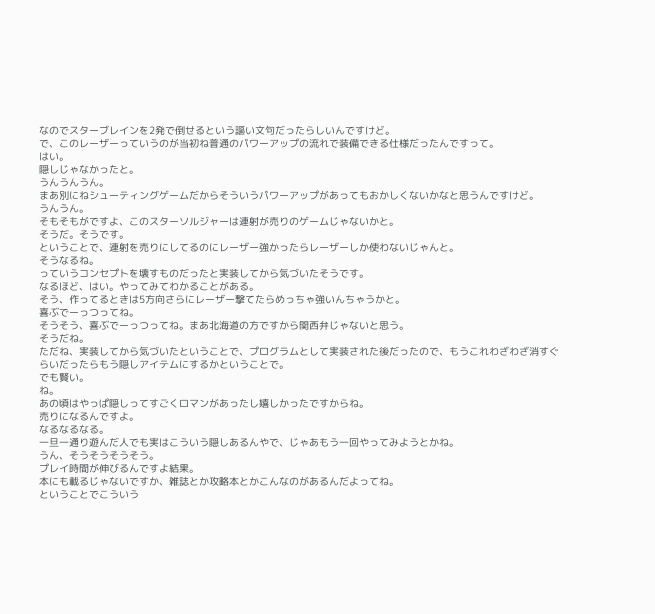なのでスターブレインを2発で倒せるという謳い文句だったらしいんですけど。
で、このレーザーっていうのが当初ね普通のパワーアップの流れで装備できる仕様だったんですって。
はい。
隠しじゃなかったと。
うんうんうん。
まあ別にねシューティングゲームだからそういうパワーアップがあってもおかしくないかなと思うんですけど。
うんうん。
そもそもがですよ、このスターソルジャーは連射が売りのゲームじゃないかと。
そうだ。そうです。
ということで、連射を売りにしてるのにレーザー強かったらレーザーしか使わないじゃんと。
そうなるね。
っていうコンセプトを壊すものだったと実装してから気づいたそうです。
なるほど、はい。やってみてわかることがある。
そう、作ってるときは5方向さらにレーザー撃てたらめっちゃ強いんちゃうかと。
喜ぶでーっつってね。
そうそう、喜ぶでーっつってね。まあ北海道の方ですから関西弁じゃないと思う。
そうだね。
ただね、実装してから気づいたということで、プログラムとして実装された後だったので、もうこれわざわざ消すぐらいだったらもう隠しアイテムにするかということで。
でも賢い。
ね。
あの頃はやっぱ隠しってすごくロマンがあったし嬉しかったですからね。
売りになるんですよ。
なるなるなる。
一旦一通り遊んだ人でも実はこういう隠しあるんやで、じゃあもう一回やってみようとかね。
うん、そうそうそうそう。
プレイ時間が伸びるんですよ結果。
本にも載るじゃないですか、雑誌とか攻略本とかこんなのがあるんだよってね。
ということでこういう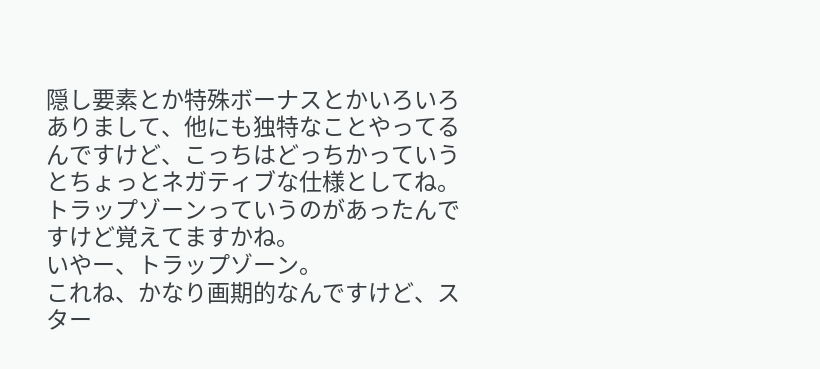隠し要素とか特殊ボーナスとかいろいろありまして、他にも独特なことやってるんですけど、こっちはどっちかっていうとちょっとネガティブな仕様としてね。
トラップゾーンっていうのがあったんですけど覚えてますかね。
いやー、トラップゾーン。
これね、かなり画期的なんですけど、スター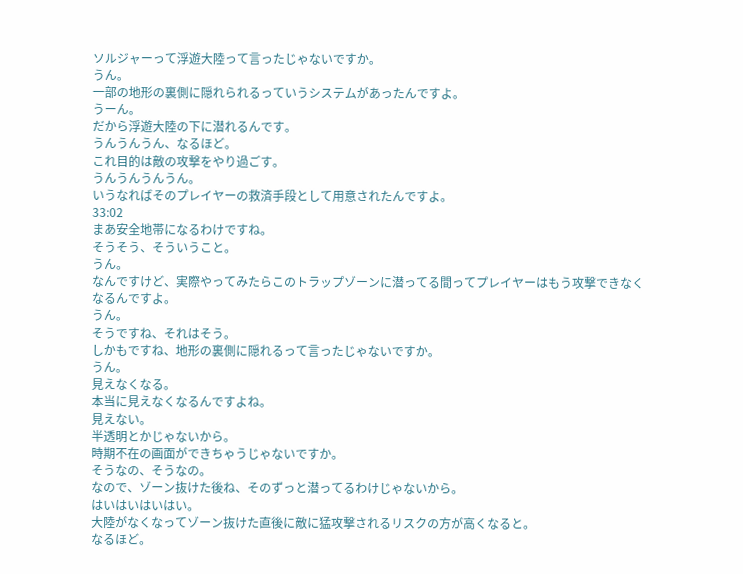ソルジャーって浮遊大陸って言ったじゃないですか。
うん。
一部の地形の裏側に隠れられるっていうシステムがあったんですよ。
うーん。
だから浮遊大陸の下に潜れるんです。
うんうんうん、なるほど。
これ目的は敵の攻撃をやり過ごす。
うんうんうんうん。
いうなればそのプレイヤーの救済手段として用意されたんですよ。
33:02
まあ安全地帯になるわけですね。
そうそう、そういうこと。
うん。
なんですけど、実際やってみたらこのトラップゾーンに潜ってる間ってプレイヤーはもう攻撃できなくなるんですよ。
うん。
そうですね、それはそう。
しかもですね、地形の裏側に隠れるって言ったじゃないですか。
うん。
見えなくなる。
本当に見えなくなるんですよね。
見えない。
半透明とかじゃないから。
時期不在の画面ができちゃうじゃないですか。
そうなの、そうなの。
なので、ゾーン抜けた後ね、そのずっと潜ってるわけじゃないから。
はいはいはいはい。
大陸がなくなってゾーン抜けた直後に敵に猛攻撃されるリスクの方が高くなると。
なるほど。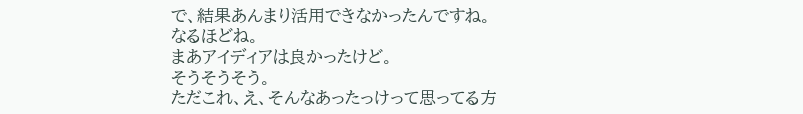で、結果あんまり活用できなかったんですね。
なるほどね。
まあアイディアは良かったけど。
そうそうそう。
ただこれ、え、そんなあったっけって思ってる方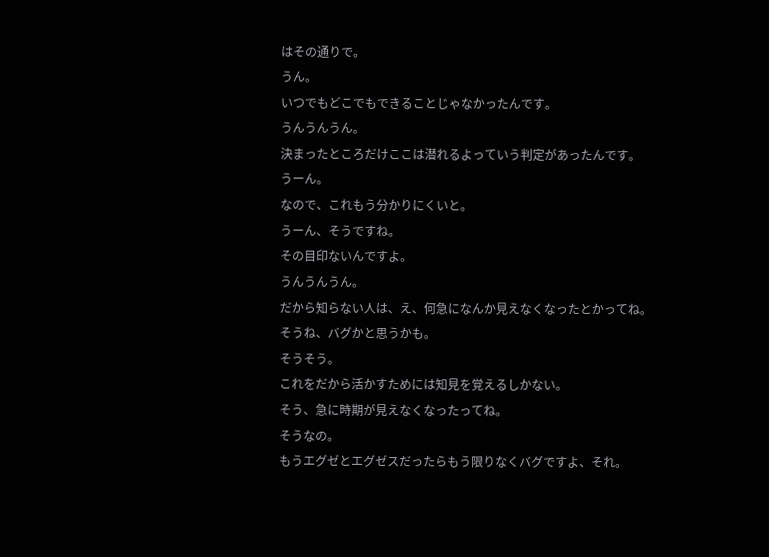はその通りで。
うん。
いつでもどこでもできることじゃなかったんです。
うんうんうん。
決まったところだけここは潜れるよっていう判定があったんです。
うーん。
なので、これもう分かりにくいと。
うーん、そうですね。
その目印ないんですよ。
うんうんうん。
だから知らない人は、え、何急になんか見えなくなったとかってね。
そうね、バグかと思うかも。
そうそう。
これをだから活かすためには知見を覚えるしかない。
そう、急に時期が見えなくなったってね。
そうなの。
もうエグゼとエグゼスだったらもう限りなくバグですよ、それ。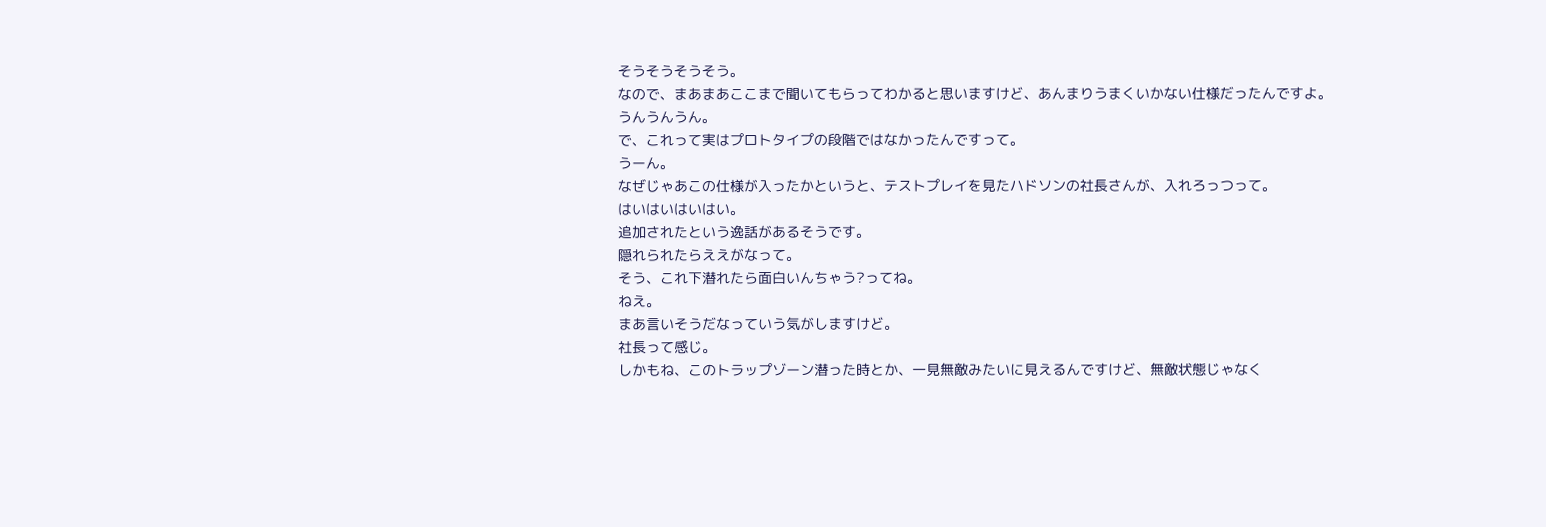そうそうそうそう。
なので、まあまあここまで聞いてもらってわかると思いますけど、あんまりうまくいかない仕様だったんですよ。
うんうんうん。
で、これって実はプロトタイプの段階ではなかったんですって。
うーん。
なぜじゃあこの仕様が入ったかというと、テストプレイを見たハドソンの社長さんが、入れろっつって。
はいはいはいはい。
追加されたという逸話があるそうです。
隠れられたらええがなって。
そう、これ下潜れたら面白いんちゃう?ってね。
ねえ。
まあ言いそうだなっていう気がしますけど。
社長って感じ。
しかもね、このトラップゾーン潜った時とか、一見無敵みたいに見えるんですけど、無敵状態じゃなく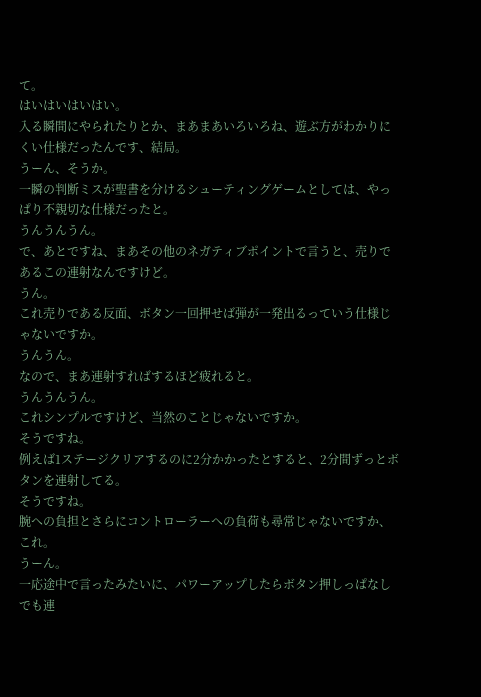て。
はいはいはいはい。
入る瞬間にやられたりとか、まあまあいろいろね、遊ぶ方がわかりにくい仕様だったんです、結局。
うーん、そうか。
一瞬の判断ミスが聖書を分けるシューティングゲームとしては、やっぱり不親切な仕様だったと。
うんうんうん。
で、あとですね、まあその他のネガティブポイントで言うと、売りであるこの連射なんですけど。
うん。
これ売りである反面、ボタン一回押せば弾が一発出るっていう仕様じゃないですか。
うんうん。
なので、まあ連射すればするほど疲れると。
うんうんうん。
これシンプルですけど、当然のことじゃないですか。
そうですね。
例えば1ステージクリアするのに2分かかったとすると、2分間ずっとボタンを連射してる。
そうですね。
腕への負担とさらにコントローラーへの負荷も尋常じゃないですか、これ。
うーん。
一応途中で言ったみたいに、パワーアップしたらボタン押しっぱなしでも連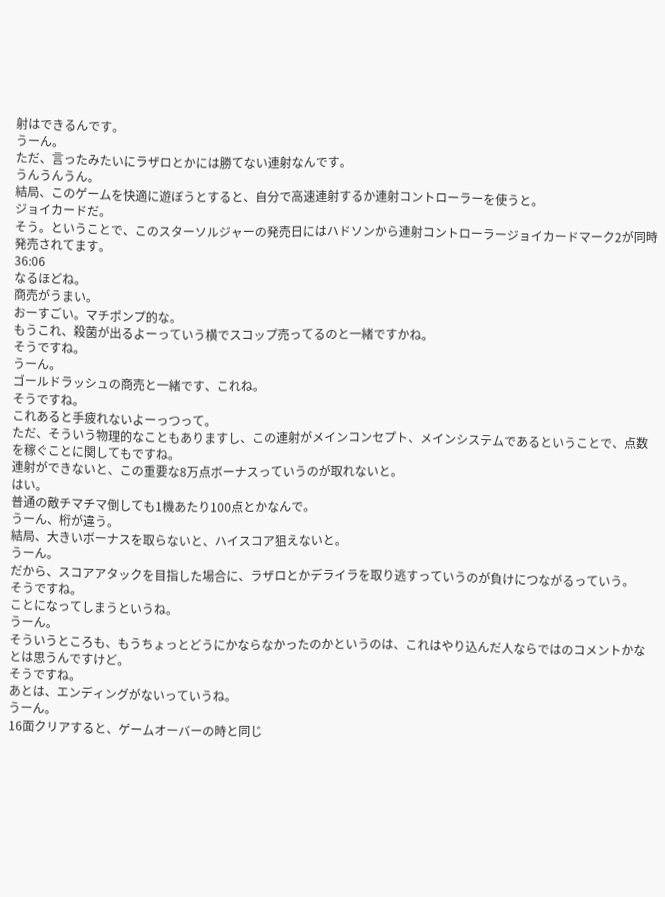射はできるんです。
うーん。
ただ、言ったみたいにラザロとかには勝てない連射なんです。
うんうんうん。
結局、このゲームを快適に遊ぼうとすると、自分で高速連射するか連射コントローラーを使うと。
ジョイカードだ。
そう。ということで、このスターソルジャーの発売日にはハドソンから連射コントローラージョイカードマーク2が同時発売されてます。
36:06
なるほどね。
商売がうまい。
おーすごい。マチポンプ的な。
もうこれ、殺菌が出るよーっていう横でスコップ売ってるのと一緒ですかね。
そうですね。
うーん。
ゴールドラッシュの商売と一緒です、これね。
そうですね。
これあると手疲れないよーっつって。
ただ、そういう物理的なこともありますし、この連射がメインコンセプト、メインシステムであるということで、点数を稼ぐことに関してもですね。
連射ができないと、この重要な8万点ボーナスっていうのが取れないと。
はい。
普通の敵チマチマ倒しても1機あたり100点とかなんで。
うーん、桁が違う。
結局、大きいボーナスを取らないと、ハイスコア狙えないと。
うーん。
だから、スコアアタックを目指した場合に、ラザロとかデライラを取り逃すっていうのが負けにつながるっていう。
そうですね。
ことになってしまうというね。
うーん。
そういうところも、もうちょっとどうにかならなかったのかというのは、これはやり込んだ人ならではのコメントかなとは思うんですけど。
そうですね。
あとは、エンディングがないっていうね。
うーん。
16面クリアすると、ゲームオーバーの時と同じ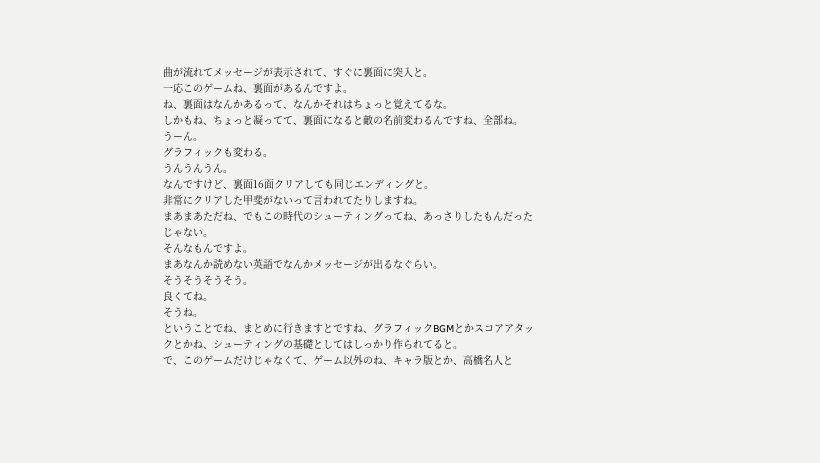曲が流れてメッセージが表示されて、すぐに裏面に突入と。
一応このゲームね、裏面があるんですよ。
ね、裏面はなんかあるって、なんかそれはちょっと覚えてるな。
しかもね、ちょっと凝ってて、裏面になると敵の名前変わるんですね、全部ね。
うーん。
グラフィックも変わる。
うんうんうん。
なんですけど、裏面16面クリアしても同じエンディングと。
非常にクリアした甲斐がないって言われてたりしますね。
まあまあただね、でもこの時代のシューティングってね、あっさりしたもんだったじゃない。
そんなもんですよ。
まあなんか読めない英語でなんかメッセージが出るなぐらい。
そうそうそうそう。
良くてね。
そうね。
ということでね、まとめに行きますとですね、グラフィックBGMとかスコアアタックとかね、シューティングの基礎としてはしっかり作られてると。
で、このゲームだけじゃなくて、ゲーム以外のね、キャラ版とか、高橋名人と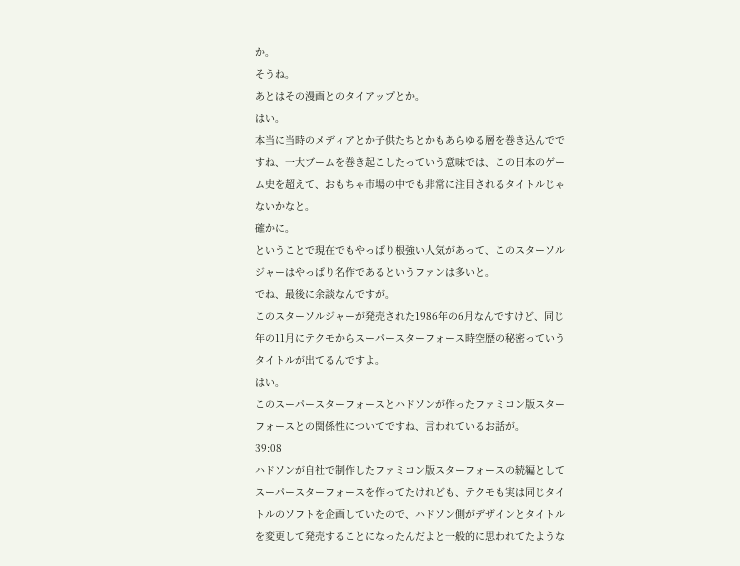か。
そうね。
あとはその漫画とのタイアップとか。
はい。
本当に当時のメディアとか子供たちとかもあらゆる層を巻き込んでですね、一大ブームを巻き起こしたっていう意味では、この日本のゲーム史を超えて、おもちゃ市場の中でも非常に注目されるタイトルじゃないかなと。
確かに。
ということで現在でもやっぱり根強い人気があって、このスターソルジャーはやっぱり名作であるというファンは多いと。
でね、最後に余談なんですが。
このスターソルジャーが発売された1986年の6月なんですけど、同じ年の11月にテクモからスーパースターフォース時空歴の秘密っていうタイトルが出てるんですよ。
はい。
このスーパースターフォースとハドソンが作ったファミコン版スターフォースとの関係性についてですね、言われているお話が。
39:08
ハドソンが自社で制作したファミコン版スターフォースの続編としてスーパースターフォースを作ってたけれども、テクモも実は同じタイトルのソフトを企画していたので、ハドソン側がデザインとタイトルを変更して発売することになったんだよと一般的に思われてたような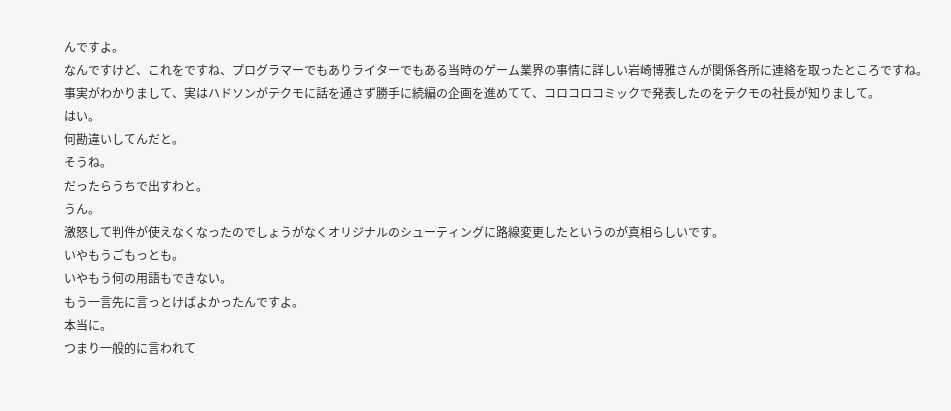んですよ。
なんですけど、これをですね、プログラマーでもありライターでもある当時のゲーム業界の事情に詳しい岩崎博雅さんが関係各所に連絡を取ったところですね。
事実がわかりまして、実はハドソンがテクモに話を通さず勝手に続編の企画を進めてて、コロコロコミックで発表したのをテクモの社長が知りまして。
はい。
何勘違いしてんだと。
そうね。
だったらうちで出すわと。
うん。
激怒して判件が使えなくなったのでしょうがなくオリジナルのシューティングに路線変更したというのが真相らしいです。
いやもうごもっとも。
いやもう何の用語もできない。
もう一言先に言っとけばよかったんですよ。
本当に。
つまり一般的に言われて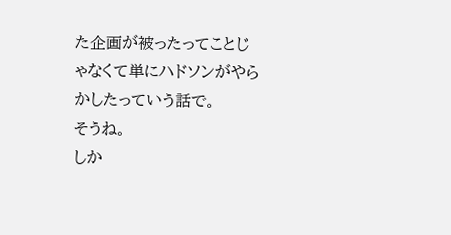た企画が被ったってことじゃなくて単にハドソンがやらかしたっていう話で。
そうね。
しか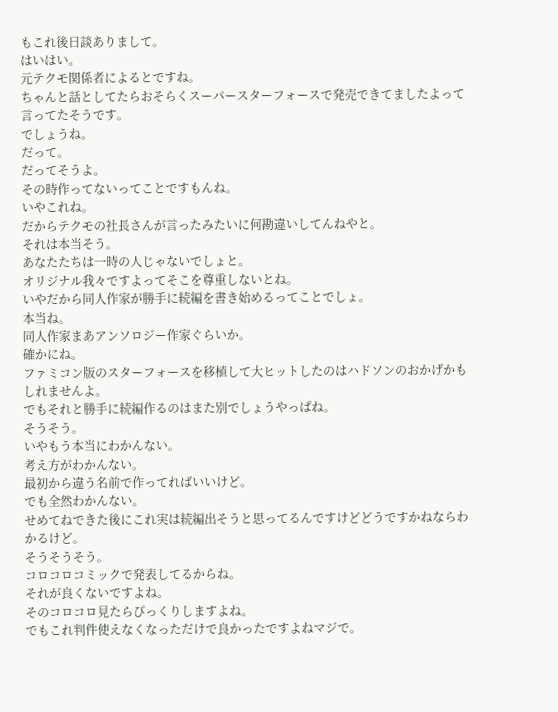もこれ後日談ありまして。
はいはい。
元テクモ関係者によるとですね。
ちゃんと話としてたらおそらくスーパースターフォースで発売できてましたよって言ってたそうです。
でしょうね。
だって。
だってそうよ。
その時作ってないってことですもんね。
いやこれね。
だからテクモの社長さんが言ったみたいに何勘違いしてんねやと。
それは本当そう。
あなたたちは一時の人じゃないでしょと。
オリジナル我々ですよってそこを尊重しないとね。
いやだから同人作家が勝手に続編を書き始めるってことでしょ。
本当ね。
同人作家まあアンソロジー作家ぐらいか。
確かにね。
ファミコン版のスターフォースを移植して大ヒットしたのはハドソンのおかげかもしれませんよ。
でもそれと勝手に続編作るのはまた別でしょうやっぱね。
そうそう。
いやもう本当にわかんない。
考え方がわかんない。
最初から違う名前で作ってればいいけど。
でも全然わかんない。
せめてねできた後にこれ実は続編出そうと思ってるんですけどどうですかねならわかるけど。
そうそうそう。
コロコロコミックで発表してるからね。
それが良くないですよね。
そのコロコロ見たらびっくりしますよね。
でもこれ判件使えなくなっただけで良かったですよねマジで。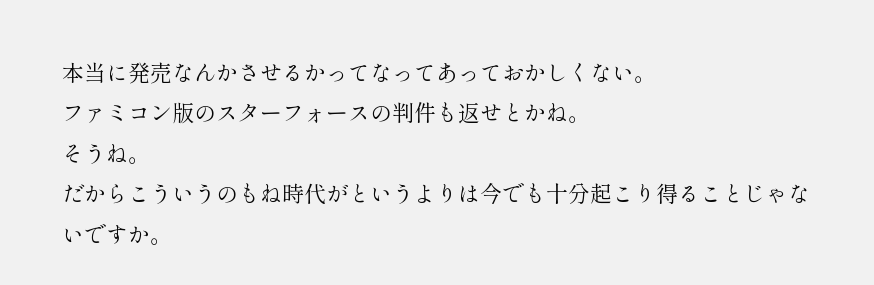本当に発売なんかさせるかってなってあっておかしくない。
ファミコン版のスターフォースの判件も返せとかね。
そうね。
だからこういうのもね時代がというよりは今でも十分起こり得ることじゃないですか。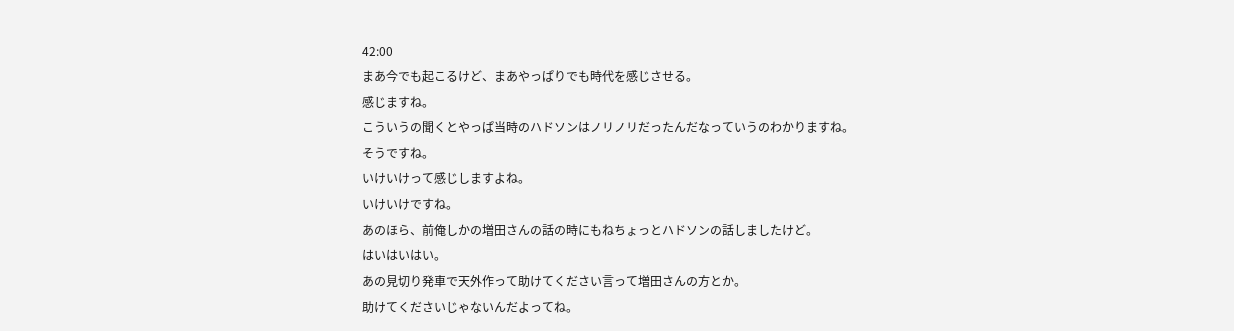42:00
まあ今でも起こるけど、まあやっぱりでも時代を感じさせる。
感じますね。
こういうの聞くとやっぱ当時のハドソンはノリノリだったんだなっていうのわかりますね。
そうですね。
いけいけって感じしますよね。
いけいけですね。
あのほら、前俺しかの増田さんの話の時にもねちょっとハドソンの話しましたけど。
はいはいはい。
あの見切り発車で天外作って助けてください言って増田さんの方とか。
助けてくださいじゃないんだよってね。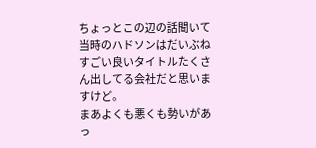ちょっとこの辺の話聞いて当時のハドソンはだいぶねすごい良いタイトルたくさん出してる会社だと思いますけど。
まあよくも悪くも勢いがあっ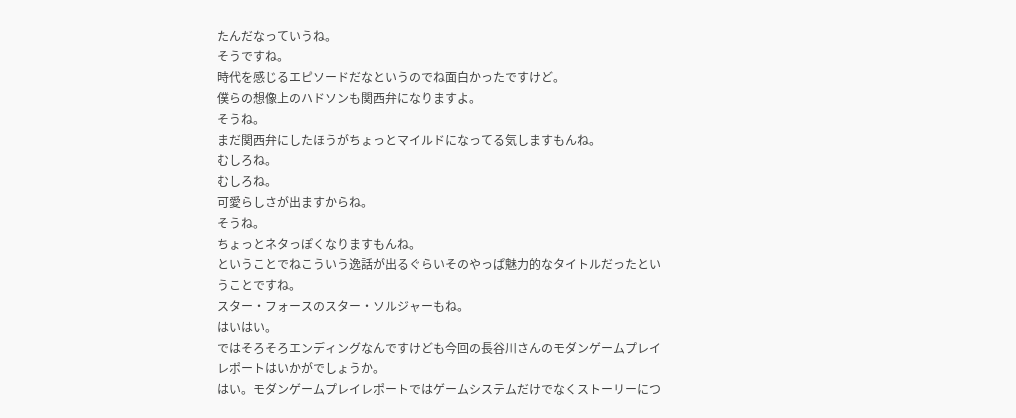たんだなっていうね。
そうですね。
時代を感じるエピソードだなというのでね面白かったですけど。
僕らの想像上のハドソンも関西弁になりますよ。
そうね。
まだ関西弁にしたほうがちょっとマイルドになってる気しますもんね。
むしろね。
むしろね。
可愛らしさが出ますからね。
そうね。
ちょっとネタっぽくなりますもんね。
ということでねこういう逸話が出るぐらいそのやっぱ魅力的なタイトルだったということですね。
スター・フォースのスター・ソルジャーもね。
はいはい。
ではそろそろエンディングなんですけども今回の長谷川さんのモダンゲームプレイレポートはいかがでしょうか。
はい。モダンゲームプレイレポートではゲームシステムだけでなくストーリーにつ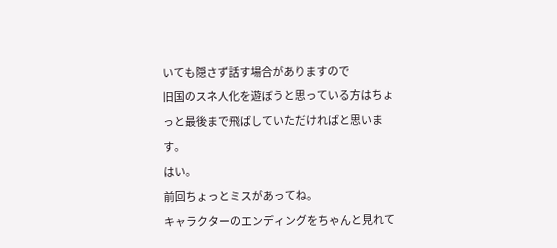いても隠さず話す場合がありますので
旧国のスネ人化を遊ぼうと思っている方はちょっと最後まで飛ばしていただければと思います。
はい。
前回ちょっとミスがあってね。
キャラクターのエンディングをちゃんと見れて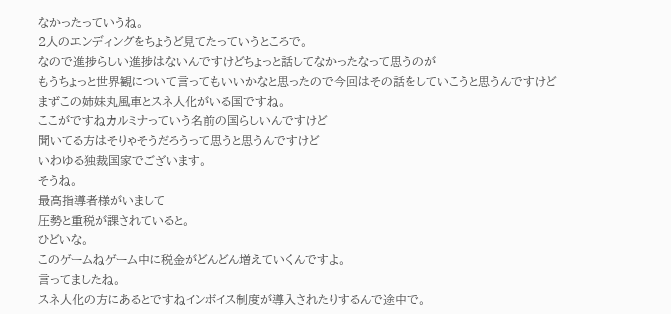なかったっていうね。
2人のエンディングをちょうど見てたっていうところで。
なので進捗らしい進捗はないんですけどちょっと話してなかったなって思うのが
もうちょっと世界観について言ってもいいかなと思ったので今回はその話をしていこうと思うんですけど
まずこの姉妹丸風車とスネ人化がいる国ですね。
ここがですねカルミナっていう名前の国らしいんですけど
聞いてる方はそりゃそうだろうって思うと思うんですけど
いわゆる独裁国家でございます。
そうね。
最高指導者様がいまして
圧勢と重税が課されていると。
ひどいな。
このゲームねゲーム中に税金がどんどん増えていくんですよ。
言ってましたね。
スネ人化の方にあるとですねインボイス制度が導入されたりするんで途中で。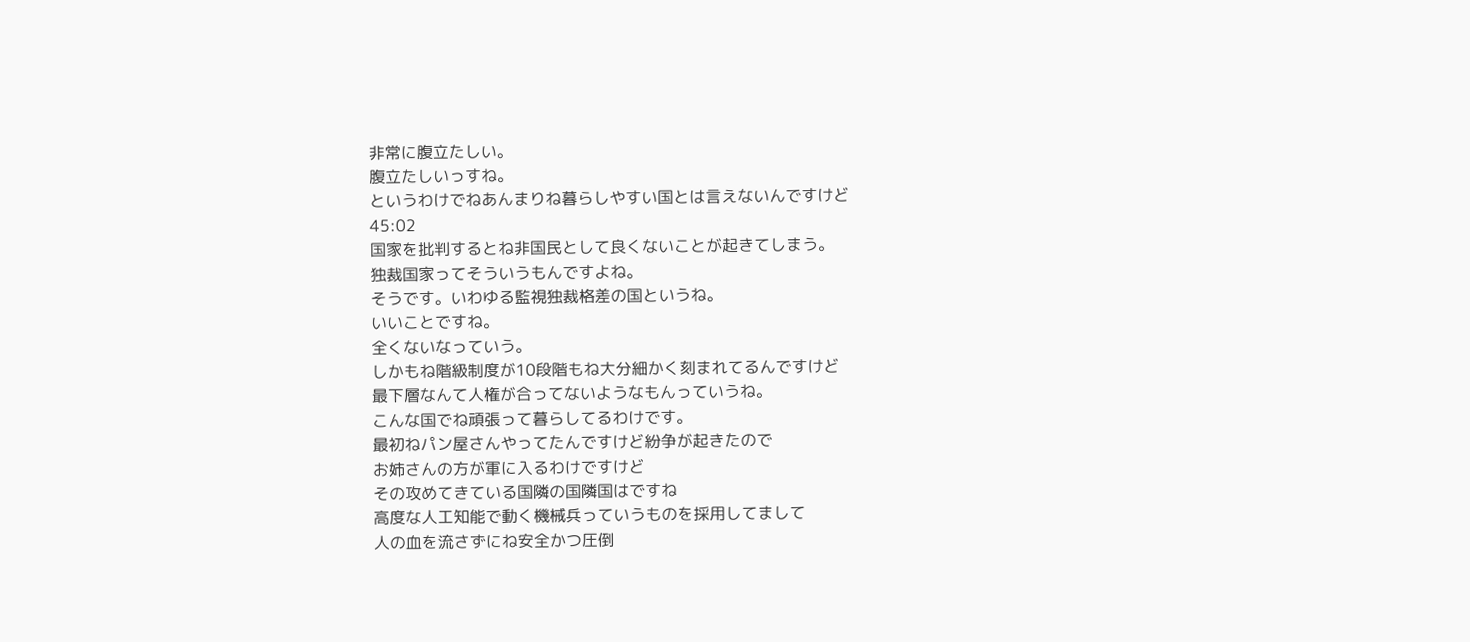非常に腹立たしい。
腹立たしいっすね。
というわけでねあんまりね暮らしやすい国とは言えないんですけど
45:02
国家を批判するとね非国民として良くないことが起きてしまう。
独裁国家ってそういうもんですよね。
そうです。いわゆる監視独裁格差の国というね。
いいことですね。
全くないなっていう。
しかもね階級制度が10段階もね大分細かく刻まれてるんですけど
最下層なんて人権が合ってないようなもんっていうね。
こんな国でね頑張って暮らしてるわけです。
最初ねパン屋さんやってたんですけど紛争が起きたので
お姉さんの方が軍に入るわけですけど
その攻めてきている国隣の国隣国はですね
高度な人工知能で動く機械兵っていうものを採用してまして
人の血を流さずにね安全かつ圧倒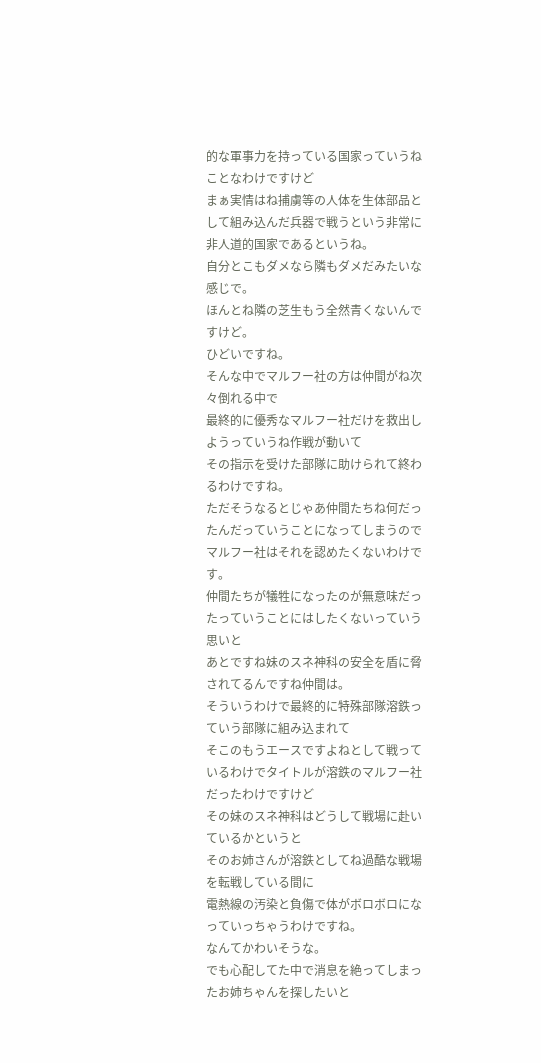的な軍事力を持っている国家っていうねことなわけですけど
まぁ実情はね捕虜等の人体を生体部品として組み込んだ兵器で戦うという非常に非人道的国家であるというね。
自分とこもダメなら隣もダメだみたいな感じで。
ほんとね隣の芝生もう全然青くないんですけど。
ひどいですね。
そんな中でマルフー社の方は仲間がね次々倒れる中で
最終的に優秀なマルフー社だけを救出しようっていうね作戦が動いて
その指示を受けた部隊に助けられて終わるわけですね。
ただそうなるとじゃあ仲間たちね何だったんだっていうことになってしまうので
マルフー社はそれを認めたくないわけです。
仲間たちが犠牲になったのが無意味だったっていうことにはしたくないっていう思いと
あとですね妹のスネ神科の安全を盾に脅されてるんですね仲間は。
そういうわけで最終的に特殊部隊溶鉄っていう部隊に組み込まれて
そこのもうエースですよねとして戦っているわけでタイトルが溶鉄のマルフー社だったわけですけど
その妹のスネ神科はどうして戦場に赴いているかというと
そのお姉さんが溶鉄としてね過酷な戦場を転戦している間に
電熱線の汚染と負傷で体がボロボロになっていっちゃうわけですね。
なんてかわいそうな。
でも心配してた中で消息を絶ってしまったお姉ちゃんを探したいと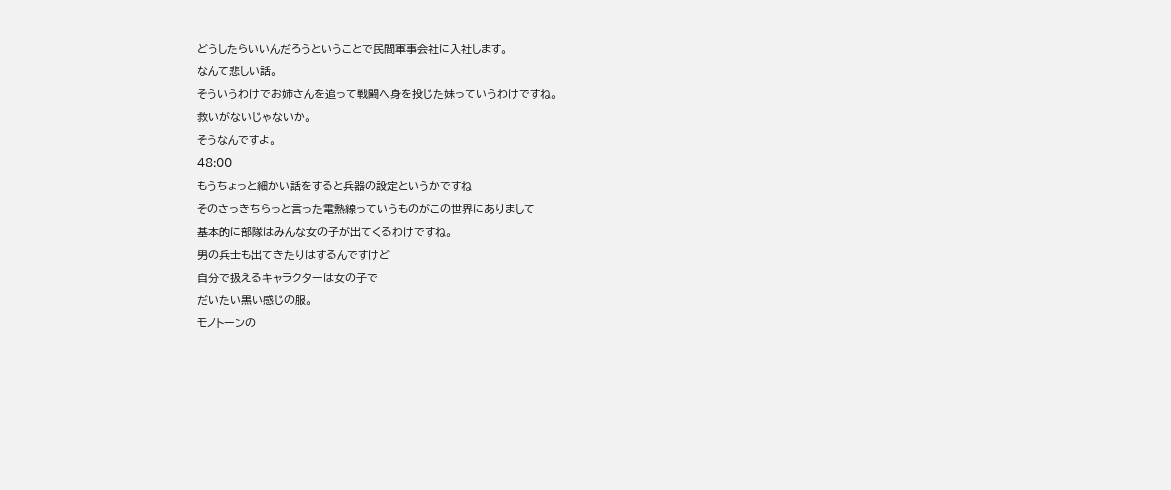どうしたらいいんだろうということで民間軍事会社に入社します。
なんて悲しい話。
そういうわけでお姉さんを追って戦闘へ身を投じた妹っていうわけですね。
救いがないじゃないか。
そうなんですよ。
48:00
もうちょっと細かい話をすると兵器の設定というかですね
そのさっきちらっと言った電熱線っていうものがこの世界にありまして
基本的に部隊はみんな女の子が出てくるわけですね。
男の兵士も出てきたりはするんですけど
自分で扱えるキャラクターは女の子で
だいたい黒い感じの服。
モノトーンの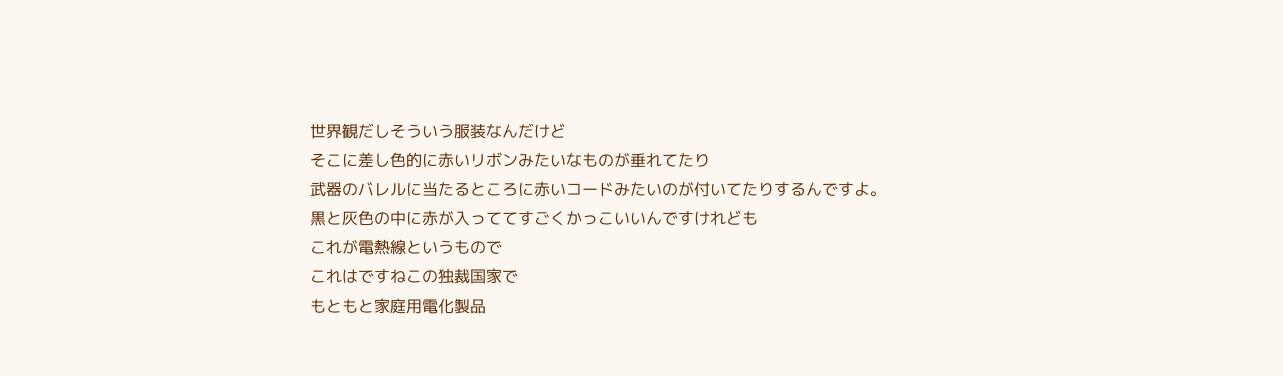世界観だしそういう服装なんだけど
そこに差し色的に赤いリボンみたいなものが垂れてたり
武器のバレルに当たるところに赤いコードみたいのが付いてたりするんですよ。
黒と灰色の中に赤が入っててすごくかっこいいんですけれども
これが電熱線というもので
これはですねこの独裁国家で
もともと家庭用電化製品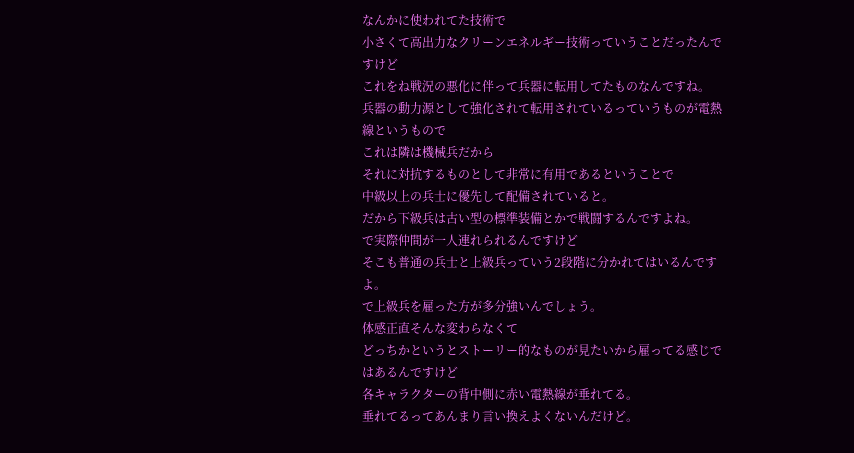なんかに使われてた技術で
小さくて高出力なクリーンエネルギー技術っていうことだったんですけど
これをね戦況の悪化に伴って兵器に転用してたものなんですね。
兵器の動力源として強化されて転用されているっていうものが電熱線というもので
これは隣は機械兵だから
それに対抗するものとして非常に有用であるということで
中級以上の兵士に優先して配備されていると。
だから下級兵は古い型の標準装備とかで戦闘するんですよね。
で実際仲間が一人連れられるんですけど
そこも普通の兵士と上級兵っていう2段階に分かれてはいるんですよ。
で上級兵を雇った方が多分強いんでしょう。
体感正直そんな変わらなくて
どっちかというとストーリー的なものが見たいから雇ってる感じではあるんですけど
各キャラクターの背中側に赤い電熱線が垂れてる。
垂れてるってあんまり言い換えよくないんだけど。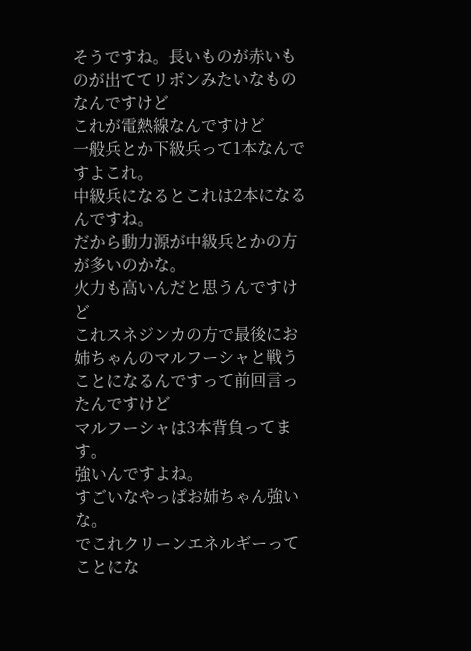そうですね。長いものが赤いものが出ててリボンみたいなものなんですけど
これが電熱線なんですけど
一般兵とか下級兵って1本なんですよこれ。
中級兵になるとこれは2本になるんですね。
だから動力源が中級兵とかの方が多いのかな。
火力も高いんだと思うんですけど
これスネジンカの方で最後にお姉ちゃんのマルフーシャと戦うことになるんですって前回言ったんですけど
マルフーシャは3本背負ってます。
強いんですよね。
すごいなやっぱお姉ちゃん強いな。
でこれクリーンエネルギーってことにな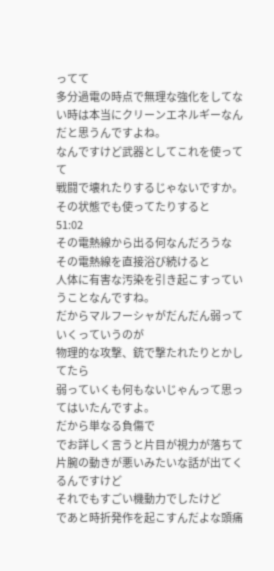ってて
多分過電の時点で無理な強化をしてない時は本当にクリーンエネルギーなんだと思うんですよね。
なんですけど武器としてこれを使ってて
戦闘で壊れたりするじゃないですか。
その状態でも使ってたりすると
51:02
その電熱線から出る何なんだろうな
その電熱線を直接浴び続けると
人体に有害な汚染を引き起こすっていうことなんですね。
だからマルフーシャがだんだん弱っていくっていうのが
物理的な攻撃、銃で撃たれたりとかしてたら
弱っていくも何もないじゃんって思ってはいたんですよ。
だから単なる負傷で
でお詳しく言うと片目が視力が落ちて
片腕の動きが悪いみたいな話が出てくるんですけど
それでもすごい機動力でしたけど
であと時折発作を起こすんだよな頭痛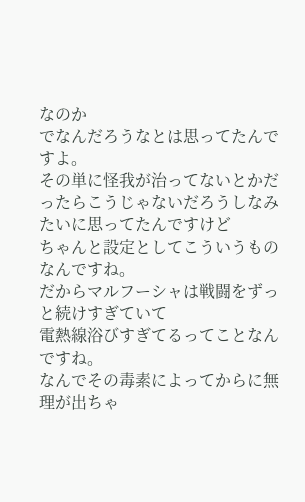なのか
でなんだろうなとは思ってたんですよ。
その単に怪我が治ってないとかだったらこうじゃないだろうしなみたいに思ってたんですけど
ちゃんと設定としてこういうものなんですね。
だからマルフーシャは戦闘をずっと続けすぎていて
電熱線浴びすぎてるってことなんですね。
なんでその毒素によってからに無理が出ちゃ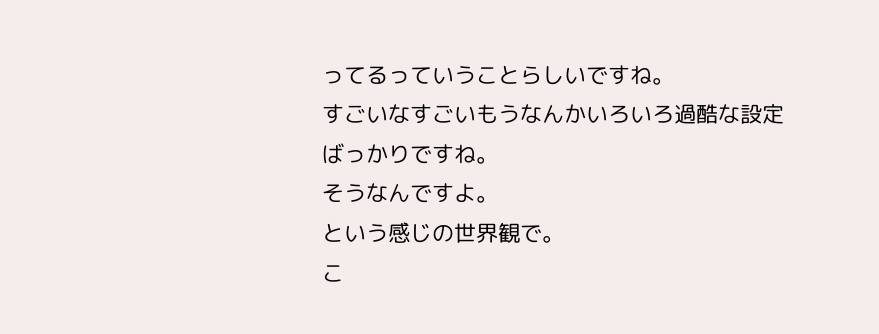ってるっていうことらしいですね。
すごいなすごいもうなんかいろいろ過酷な設定ばっかりですね。
そうなんですよ。
という感じの世界観で。
こ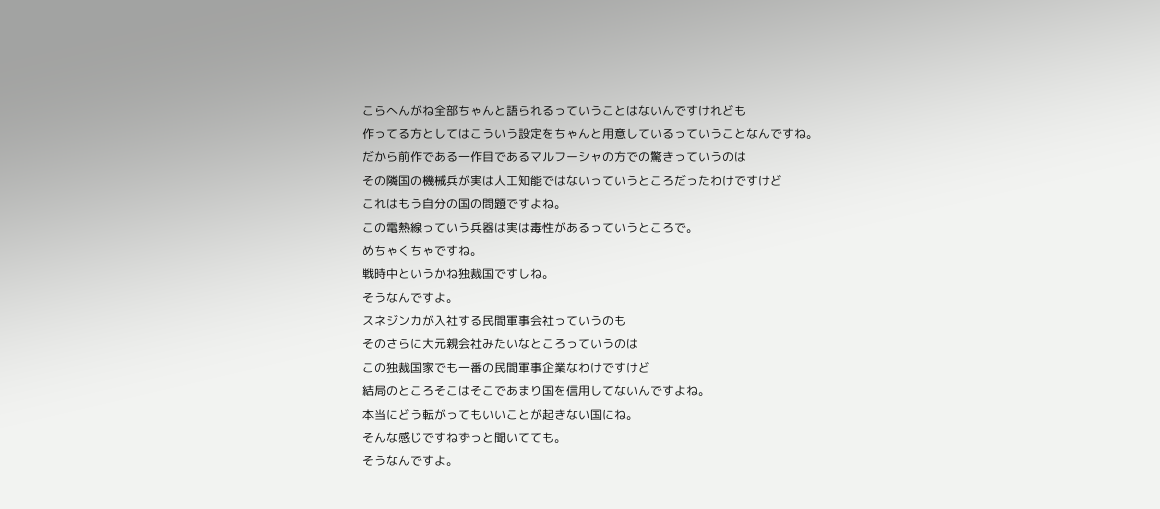こらへんがね全部ちゃんと語られるっていうことはないんですけれども
作ってる方としてはこういう設定をちゃんと用意しているっていうことなんですね。
だから前作である一作目であるマルフーシャの方での驚きっていうのは
その隣国の機械兵が実は人工知能ではないっていうところだったわけですけど
これはもう自分の国の問題ですよね。
この電熱線っていう兵器は実は毒性があるっていうところで。
めちゃくちゃですね。
戦時中というかね独裁国ですしね。
そうなんですよ。
スネジンカが入社する民間軍事会社っていうのも
そのさらに大元親会社みたいなところっていうのは
この独裁国家でも一番の民間軍事企業なわけですけど
結局のところそこはそこであまり国を信用してないんですよね。
本当にどう転がってもいいことが起きない国にね。
そんな感じですねずっと聞いてても。
そうなんですよ。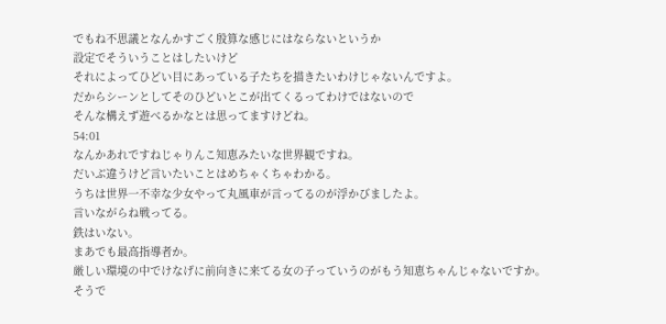でもね不思議となんかすごく殷算な感じにはならないというか
設定でそういうことはしたいけど
それによってひどい目にあっている子たちを描きたいわけじゃないんですよ。
だからシーンとしてそのひどいとこが出てくるってわけではないので
そんな構えず遊べるかなとは思ってますけどね。
54:01
なんかあれですねじゃりんこ知恵みたいな世界観ですね。
だいぶ違うけど言いたいことはめちゃくちゃわかる。
うちは世界一不幸な少女やって丸風車が言ってるのが浮かびましたよ。
言いながらね戦ってる。
鉄はいない。
まあでも最高指導者か。
厳しい環境の中でけなげに前向きに来てる女の子っていうのがもう知恵ちゃんじゃないですか。
そうで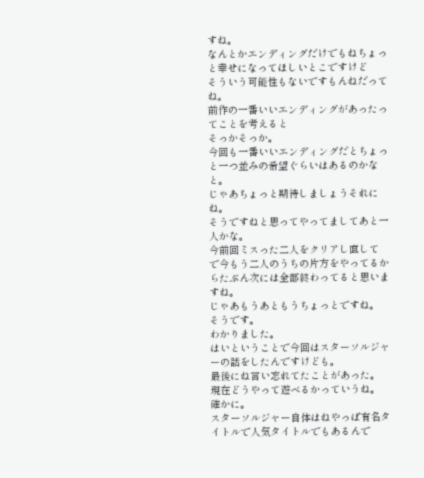すね。
なんとかエンディングだけでもねちょっと幸せになってほしいとこですけど
そういう可能性もないですもんねだってね。
前作の一番いいエンディングがあったってことを考えると
そっかそっか。
今回も一番いいエンディングだとちょっと一つ並みの希望ぐらいはあるのかなと。
じゃあちょっと期待しましょうそれにね。
そうですねと思ってやってましてあと一人かな。
今前回ミスった二人をクリアし直して
で今もう二人のうちの片方をやってるからたぶん次には全部終わってると思いますね。
じゃあもうあともうちょっとですね。
そうです。
わかりました。
はいということで今回はスターソルジャーの話をしたんですけども。
最後にね言い忘れてたことがあった。
現在どうやって遊べるかっていうね。
確かに。
スターソルジャー自体はねやっぱ有名タイトルで人気タイトルでもあるんで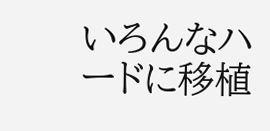いろんなハードに移植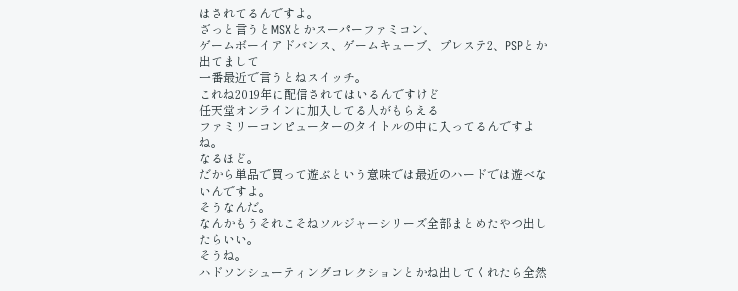はされてるんですよ。
ざっと言うとMSXとかスーパーファミコン、
ゲームボーイアドバンス、ゲームキューブ、プレステ2、PSPとか出てまして
一番最近で言うとねスイッチ。
これね2019年に配信されてはいるんですけど
任天堂オンラインに加入してる人がもらえる
ファミリーコンピューターのタイトルの中に入ってるんですよね。
なるほど。
だから単品で買って遊ぶという意味では最近のハードでは遊べないんですよ。
そうなんだ。
なんかもうそれこそねソルジャーシリーズ全部まとめたやつ出したらいい。
そうね。
ハドソンシューティングコレクションとかね出してくれたら全然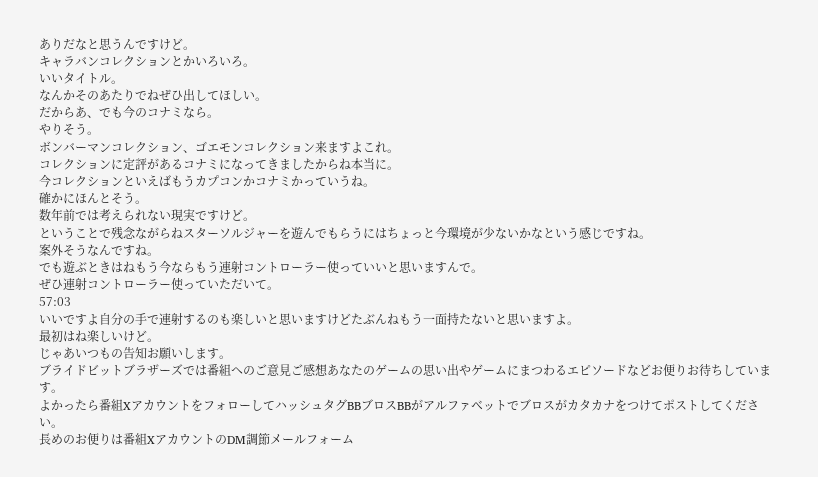ありだなと思うんですけど。
キャラバンコレクションとかいろいろ。
いいタイトル。
なんかそのあたりでねぜひ出してほしい。
だからあ、でも今のコナミなら。
やりそう。
ボンバーマンコレクション、ゴエモンコレクション来ますよこれ。
コレクションに定評があるコナミになってきましたからね本当に。
今コレクションといえばもうカプコンかコナミかっていうね。
確かにほんとそう。
数年前では考えられない現実ですけど。
ということで残念ながらねスターソルジャーを遊んでもらうにはちょっと今環境が少ないかなという感じですね。
案外そうなんですね。
でも遊ぶときはねもう今ならもう連射コントローラー使っていいと思いますんで。
ぜひ連射コントローラー使っていただいて。
57:03
いいですよ自分の手で連射するのも楽しいと思いますけどたぶんねもう一面持たないと思いますよ。
最初はね楽しいけど。
じゃあいつもの告知お願いします。
ブライドビットブラザーズでは番組へのご意見ご感想あなたのゲームの思い出やゲームにまつわるエピソードなどお便りお待ちしています。
よかったら番組XアカウントをフォローしてハッシュタグBBブロスBBがアルファベットでブロスがカタカナをつけてポストしてください。
長めのお便りは番組XアカウントのDM調節メールフォーム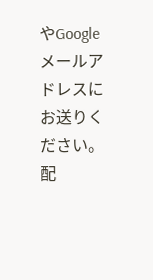やGoogleメールアドレスにお送りください。
配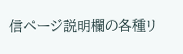信ページ説明欄の各種リ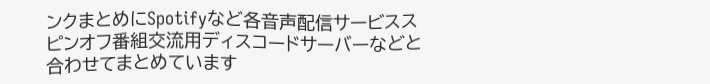ンクまとめにSpotifyなど各音声配信サービススピンオフ番組交流用ディスコードサーバーなどと合わせてまとめています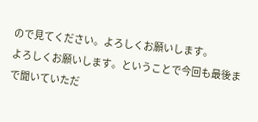ので見てください。よろしくお願いします。
よろしくお願いします。ということで今回も最後まで聞いていただ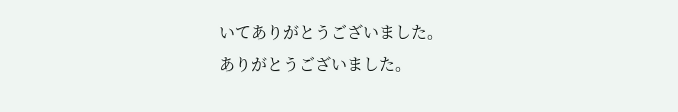いてありがとうございました。
ありがとうございました。